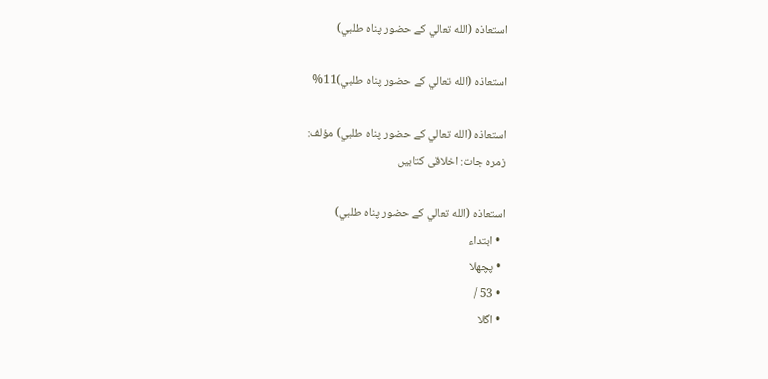استعاذه (الله تعالي كے حضور پناه طلبي)

استعاذه (الله تعالي كے حضور پناه طلبي)11%

استعاذه (الله تعالي كے حضور پناه طلبي) مؤلف:
زمرہ جات: اخلاقی کتابیں

استعاذه (الله تعالي كے حضور پناه طلبي)
  • ابتداء
  • پچھلا
  • 53 /
  • اگلا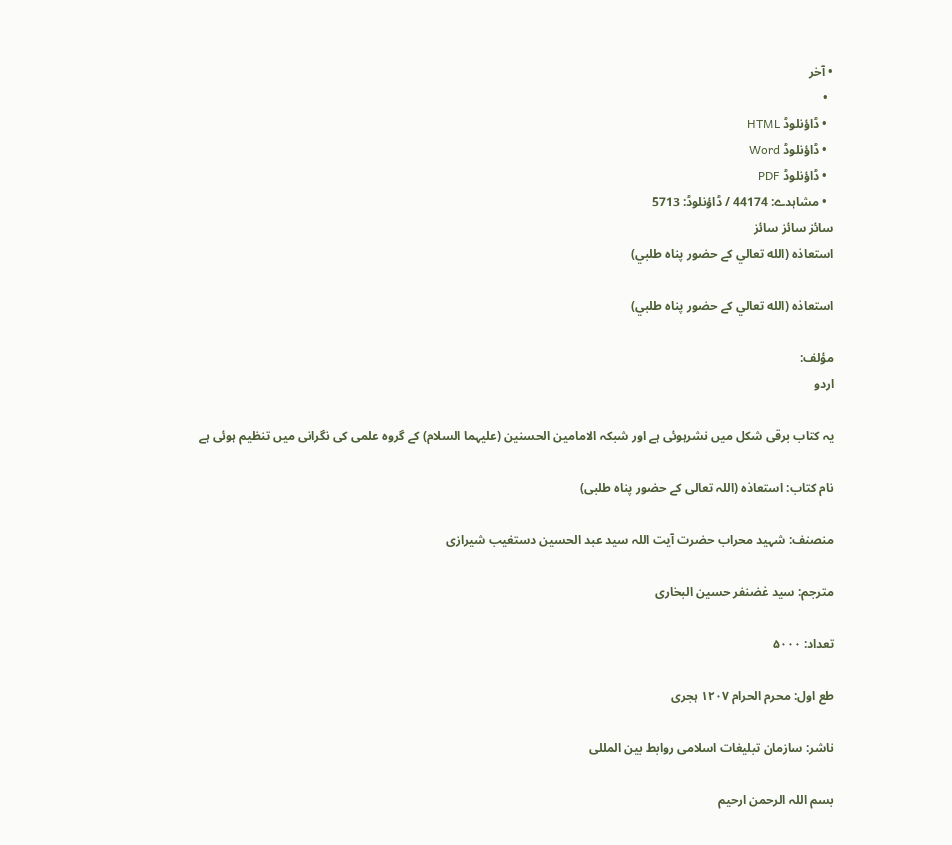• آخر
  •
  • ڈاؤنلوڈ HTML
  • ڈاؤنلوڈ Word
  • ڈاؤنلوڈ PDF
  • مشاہدے: 44174 / ڈاؤنلوڈ: 5713
سائز سائز سائز
استعاذه (الله تعالي كے حضور پناه طلبي)

استعاذه (الله تعالي كے حضور پناه طلبي)

مؤلف:
اردو

یہ کتاب برقی شکل میں نشرہوئی ہے اور شبکہ الامامین الحسنین (علیہما السلام) کے گروہ علمی کی نگرانی میں تنظیم ہوئی ہے

نام کتاب: استعاذہ (اللہ تعالی کے حضور پناہ طلبی)

منصنف: شہید محراب حضرت آیت اللہ سید عبد الحسین دستغیب شیرازی

مترجم: سید غضنفر حسین البخاری

تعداد: ۵۰۰۰

طع اول: محرم الحرام ۱۲۰۷ ہجری

ناشر: سازمان تبلیغات اسلامی روابط بین المللی

بسم اللہ الرحمن ارحیم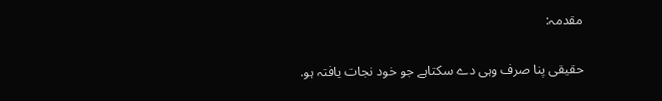مقدمہ:

حقیقی پنا صرف وہی دے سکتاہے جو خود نجات یافتہ ہو.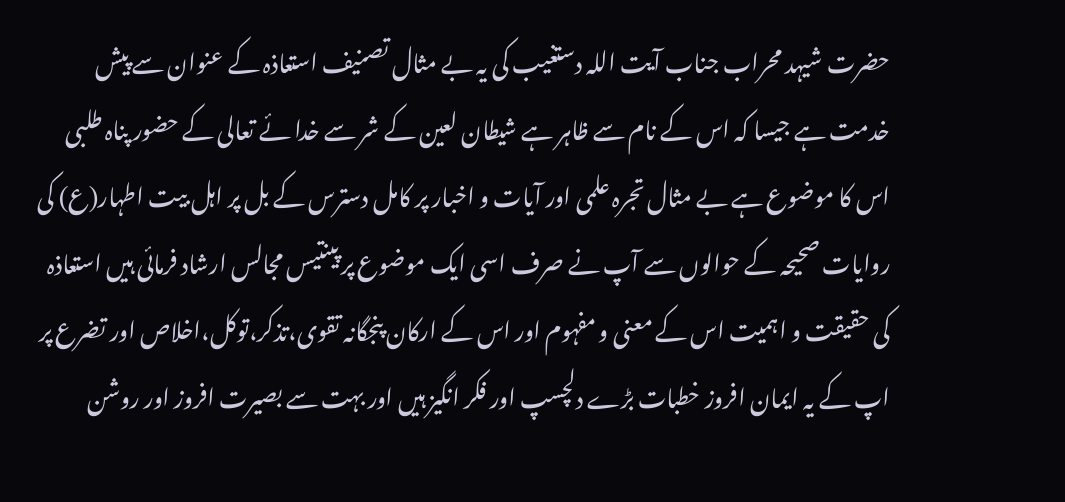حضرت شیہد محراب جناب آیت اللہ دستغیب کی یہ بے مثال تصنیف استعاذہ کے عنوان سے پیش خدمت ہے جیسا کہ اس کے نام سے ظاہر ہے شیطان لعین کے شر سے خدا ئے تعالی کے حضور پناہ طلبی اس کا موضوع ہے بے مثال تجرہ علمی اور آیات و اخبار پر کامل دسترس کے بل پر اہل بیت اطہار(ع) کی روایات صحیحہ کے حوالوں سے آپ نے صرف اسی ایک موضوع پر پینتیس مجالس ارشاد فرمائی ہیں استعاذہ کی حقیقت و اہمیت اس کے معنی و مفہوم اور اس کے ارکان پنجگانہ تقوی،تذکر،توکل،اخلاص اور تضرع پر اپ کے یہ ایمان افروز خطبات بڑے دلچسپ اور فکر انگیز ہیں اور بہت سے بصیرت افروز اور روشن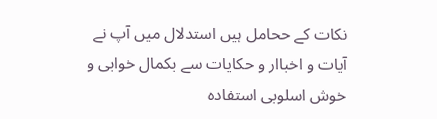نکات کے ححامل ہیں استدلال میں آپ نے آیات و اخباار و حکایات سے بکمال خوابی و خوش اسلوبی استفادہ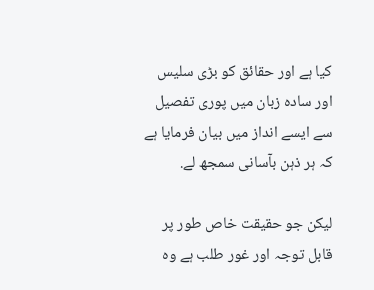کیا ہے اور حقائق کو بڑی سلیس اور سادہ زبان میں پوری تفصیل سے ایسے انداز میں بیان فرمایا ہے کہ ہر ذہن بآسانی سمجھ لے.

لیکن جو حقیقت خاص طور پر قابل توجہ اور غور طلب ہے وہ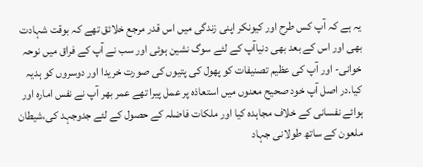یہ ہے کہ آپ کس طرح اور کیونکر اپنی زندگی میں اس قدر مرجع خلائق تھے کہ بوقت شہادت بھی اور اس کے بعد بھی دنیاآپ کے لئے سوگ نشین ہوئی اور سب نے آپ کے فراق میں نوحہ خوانی- اور آپ کی عظیم تصنیفات کو پھول کی پتیوں کی صورت خریدا اور دوسروں کو ہدیہ کیا.در اصل آپ خود صحیح معنوں میں استعاذہ پر عمل پیرا تھے عمر بھر آپ نے نفس امارہ اور ہوائے نفسانی کے خلاف مجاہدہ کیا اور ملکات فاضلہ کے حصول کے لئے جدوجہد کی،شیطان ملعون کے ساتھ طولانی جہاد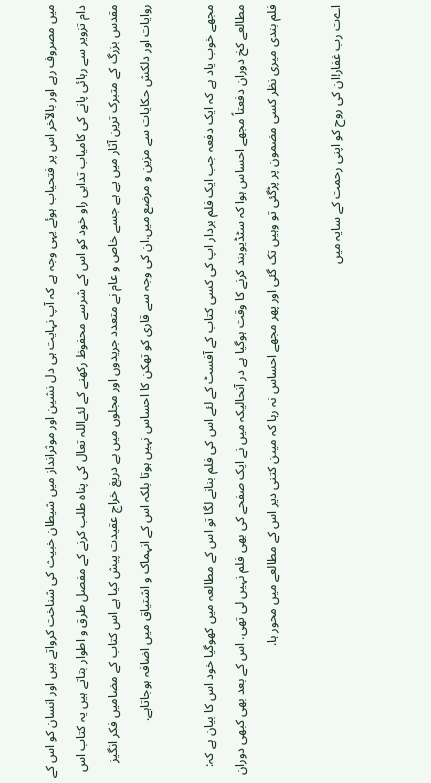میں مصروف رہے اور بالآخر اس پر فتحیاب ہوئے یہی وجہ ہے کہ آپ نہایت ہی دل نشین اور موثرانداز میں شیطان خبیث کی شناخت کرواتے ہیں اور انسان کو اس کے دام تزویر سے رہائی پانے کی کامیاب تدابی راو خود کو اس کے شرسے محفوظ رکھنے کے لئےاللہ تعال کی پناہ طلب کرنے کے مفصل طرق و اطوار بتاتے ہیں یہ کتاب اس مقدس بزرگ کے متبرک ترین آثار میں یے ہے جسے خاص و عام نے متعدد جریدوں اور مجلوں میں بے دریغ خراج عقیدت پیش کیا ہے اس کتاب کے مضامیں فکر انگیز روایات اور دلکش حکایات سے مزین و مرضع میں.ان کی وجہ سے قاری کو تھکن کا احساس نہیں ہوتا بلکہ اس کے انہماک و اشتیاق میں اضافہ ہوجاتاہے.

مجھے خوب یاد ہے کہ ایک دفعہ جب ایک فلم بردار اپ کی کسی کتاب کے آفسٹ کے لئے اس کی فلم بنانے لگا تو اس کے مطالعہ میں کھوگیا خود اس کا بیان ہے کہ: مطالعے کخ دوران دفعتاً مجھے احساس ہوا کہ سٹڈیوبند کرنے کا وقت ہوگیا ہے در آنحالیکہ میں نے ایک صفحے کی بھی فلم نہیں لی تھی. اس کے بعد بھی کبھی دوران فلم بندی میری نظر کسی مضمون پر پڑگئی تو وہیں تک گئی اور پھر مجھے احساس نہ رہا کہ میںن کتنی دیر اس کے مطالعے میں محور ہا.

اےت رب غفار!ان کی روح کو اپنی رحمت کے سایہ میں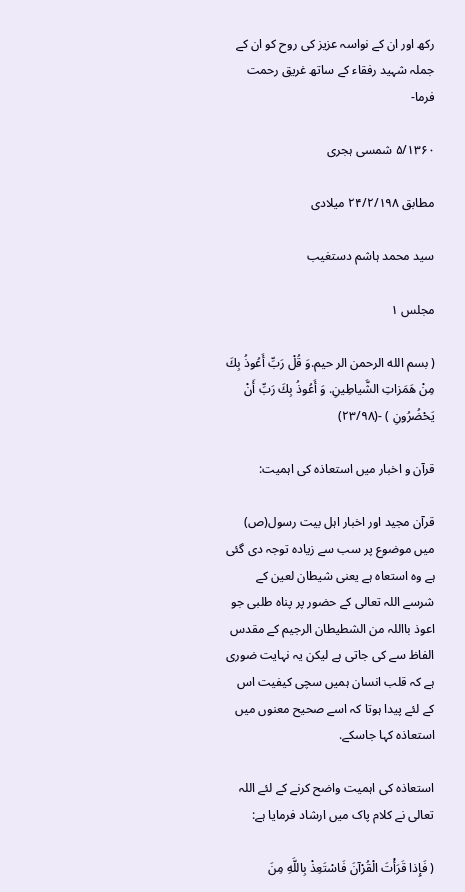رکھ اور ان کے نواسہ عزیز کی روح کو ان کے جملہ شہید رفقاء کے ساتھ غریق رحمت فرما-

۵/۱۳۶۰ شمسی ہجری

مطابق ۲۴/۲/۱۹۸ میلادی

سید محمد ہاشم دستغیب

مجلس ۱

( بسم الله الرحمن الر حیم.وَ قُلْ رَبِّ أَعُوذُ بِكَ مِنْ هَمَزاتِ الشَّیاطِینِ. وَ أَعُوذُ بِكَ رَبِّ أَنْ يَحْضُرُونِ ) -(۲۳/۹۸)

قرآن و اخبار میں استعاذہ کی اہمیت:

قرآن مجید اور اخبار اہل بیت رسول(ص) میں موضوع پر سب سے زیادہ توجہ دی گئی ہے وہ استعاہ ہے یعنی شیطان لعین کے شرسے اللہ تعالی کے حضور پر پناہ طلبی جو اعوذ بااللہ من الشطیطان الرجیم کے مقدس الفاظ سے کی جاتی ہے لیکن یہ نہایت ضوری ہے کہ قلب انسان ہمیں سچی کیفیت اس کے لئے پیدا ہوتا کہ اسے صحیح معنوں میں استعاذہ کہا جاسکے.

استعاذہ کی اہمیت واضح کرنے کے لئے اللہ تعالی نے کلام پاک میں ارشاد فرمایا ہے:

( فَإِذا قَرَأْتَ الْقُرْآنَ فَاسْتَعِذْ بِاللَّهِ مِنَ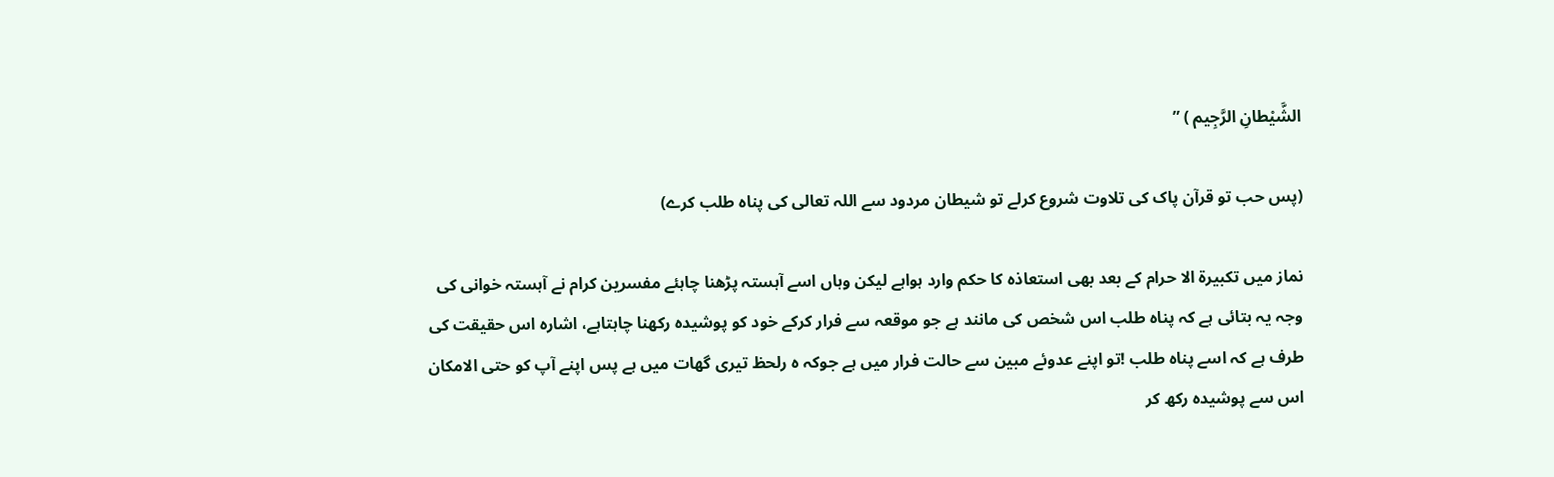الشَّيْطانِ الرَّجِیم ) ”

(پس حب تو قرآن پاک کی تلاوت شروع کرلے تو شیطان مردود سے اللہ تعالی کی پناہ طلب کرے)

نماز میں تکبیرة الا حرام کے بعد بھی استعاذہ کا حکم وارد ہواہے لیکن وہاں اسے آہستہ پڑھنا چاہئے مفسرین کرام نے آہستہ خوانی کی وجہ یہ بتائی ہے کہ پناہ طلب اس شخص کی مانند ہے جو موقعہ سے فرار کرکے خود کو پوشیدہ رکھنا چاہتاہے، اشارہ اس حقیقت کی طرف ہے کہ اسے پناہ طلب !تو اپنے عدوئے مبین سے حالت فرار میں ہے جوکہ ہ رلحظ تیری گھات میں ہے پس اپنے آپ کو حتی الامکان اس سے پوشیدہ رکھ کر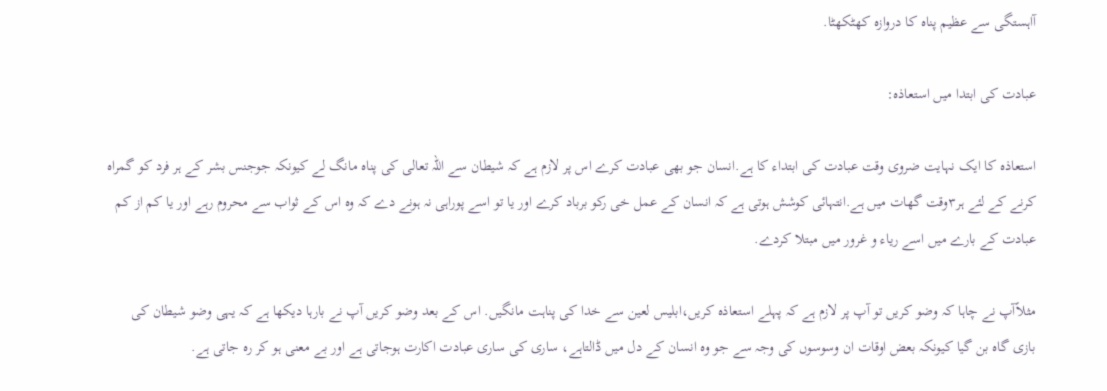آاہستگی سے عظیم پناہ کا دروازہ کھٹکھٹا.

عبادت کی ابتدا میں استعاذہ:

استعاذہ کا ایک نہایت ضروی وقت عبادت کی ابتداء کا ہے.انسان جو بھی عبادت کرے اس پر لازم ہے کہ شیطان سے اللہ تعالی کی پناہ مانگ لے کیونکہ جوجنس بشر کے ہر فرد کو گمراہ کرنے کے لئے ہر۳وقت گھات میں ہے.انتہائی کوشش ہوتی ہے کہ انسان کے عمل خی رکو برباد کرے اور یا تو اسے پوراہی نہ ہونے دے کہ وہ اس کے ثواب سے محروم رہے اور یا کم از کم عبادت کے بارے میں اسے ریاء و غرور میں مبتلا کردے.

مثلاًآپ نے چاہا کہ وضو کریں تو آپ پر لازم ہے کہ پہلے استعاذہ کریں،ابلیس لعین سے خدا کی پناہت مانگیں. اس کے بعد وضو کریں آپ نے بارہا دیکھا ہے کہ یہی وضو شیطان کی بازی گاہ بن گیا کیونکہ بعض اوقات ان وسوسوں کی وجہ سے جو وہ انسان کے دل میں ڈالتاہے، ساری کی ساری عبادت اکارت ہوجاتی ہے اور بے معنی ہو کر رہ جاتی ہے.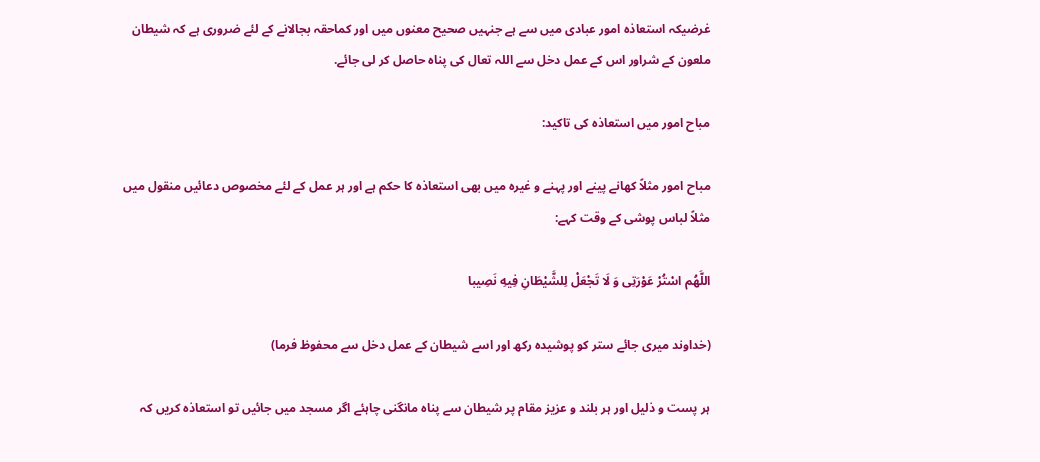غرضیکہ استعاذہ امور عبادی میں سے ہے جنہیں صحیح معنوں میں اور کماحقہ بجالانے کے لئے ضروری ہے کہ شیطان ملعون کے شراور اس کے عمل دخل سے اللہ تعال کی پناہ حاصل کر لی جائے.

مباح امور میں استعاذہ کی تاکید:

مباح امور مثلاً کھانے پینے اور پہنے و غیرہ میں بھی استعاذہ کا حکم ہے اور ہر عمل کے لئے مخصوص دعائیں منقول میں مثلاً لباس پوشی کے وقت کہے:

اللَّهُم اسْتُرْ عَوْرَتِی وَ لَا تَجْعَلْ لِلشَّيْطَانِ فِیهِ نَصِیبا

(خداوند میری جائے ستر کو پوشیدہ رکھ اور اسے شیطان کے عمل دخل سے محفوظ فرما)

ہر پست و ذلیل اور ہر بلند و عزیز مقام پر شیطان سے پناہ مانگنی چاہئے اگر مسجد میں جائیں تو استعاذہ کریں کہ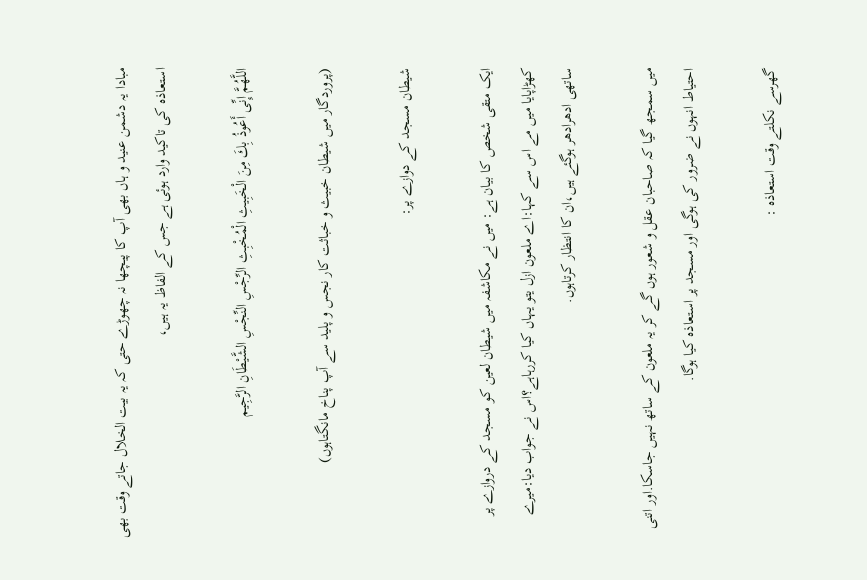مبادا یہ دشمن عنید و ہاں بھی آپ کا پیچھا نہ چھوڑے حتی کہ یہ بیت الخلال جاتے وقت بھی استعاذہ کی تاکید وارد ہوئی ہے جس کے الفاظ یہ ہیں،

اللَّهُمَّ إِنِّی أَعُوذُ بِكَ مِنَ الْخَبِیثِ الْمُخْبِثِ الرِّجْسِ النِّجْسِ الشَّيْطَانِ الرَّجِیم

(پروردگار میں شیطان خبیث و خباثت کار نجس و پلید سے آپ پناخ مانگتاہوں)

شیطان مسجد کے دوازے پر:

ایک متقی شخص کا بیان ہے: میں نے مکاشفہ میں شیطان لعین کو مسجد کے دروازے پر کھڑاپایا میں مے اس سے کہا:اے ملعون ازل یتو یہاں کیا کررہاہے؟اس نے جواب دیا:میرے ساتھی ادھرادھر ہوگئے ہیں،ان کا انتظار کرتاہوں.

میں سمجھ گیا کہ صاحبان عقل و شعور ہوں گے کر یہ ملعون کے ساتھ نہیں جاسکا.اور اتنی احتیاط انہوں نے ضرور کی ہوگی اور مسجد پر استعاذہ کیا ہوگا.

گھرسے نکلتے وقت استعاذہ :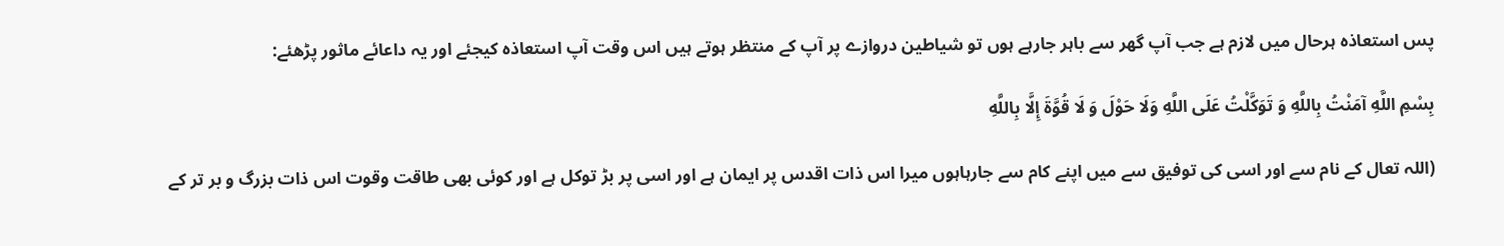پس استعاذہ ہرحال میں لازم ہے جب آپ گھر سے باہر جارہے ہوں تو شیاطین دروازے پر آپ کے منتظر ہوتے ہیں اس وقت آپ استعاذہ کیجئے اور یہ داعائے ماثور پڑھئے:

بِسْمِ اللَّهِ آمَنْتُ بِاللَّهِ وَ تَوَكَّلْتُ عَلَى اللَّهِ وَلَا حَوْلَ وَ لَا قُوَّةَ إِلَّا بِاللَّهِ

(اللہ تعال کے نام سے اور اسی کی توفیق سے میں اپنے کام سے جارہاہوں میرا اس ذات اقدس پر ایمان ہے اور اسی پر بڑ توکل ہے اور کوئی بھی طاقت وقوت اس ذات بزرگ و بر تر کے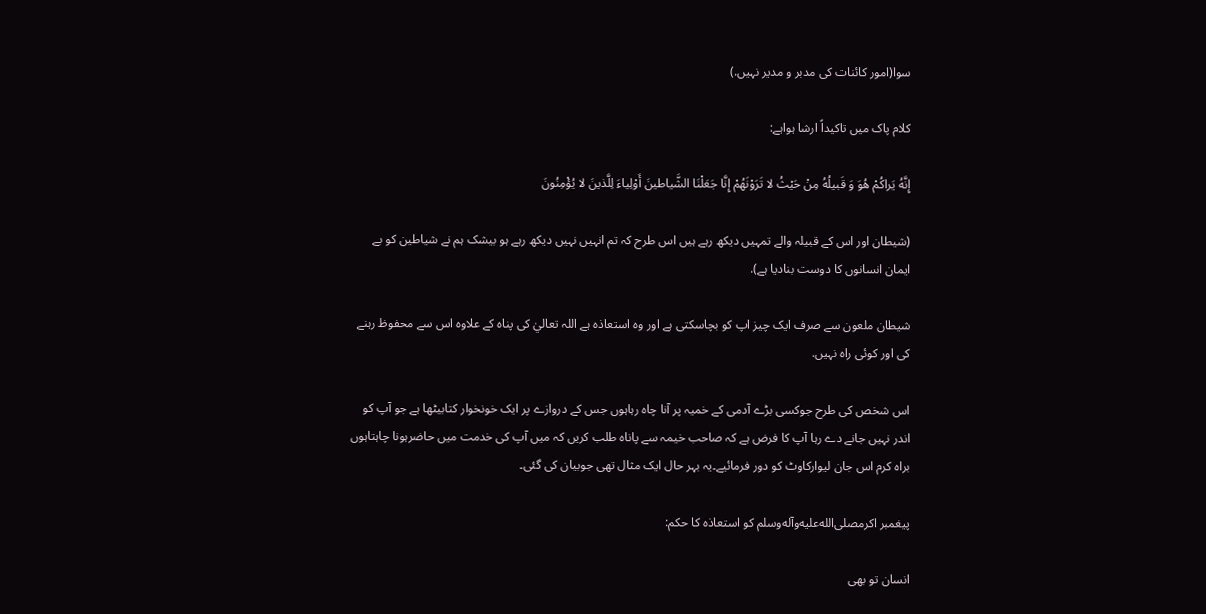سوا(امور کائنات کی مدبر و مدیر نہیں.)

کلام پاک میں تاکیداً ارشا ہواہے:

إِنَّهُ يَراكُمْ هُوَ وَ قَبیلُهُ مِنْ حَيْثُ لا تَرَوْنَهُمْ إِنَّا جَعَلْنَا الشَّیاطینَ أَوْلِیاءَ لِلَّذینَ لا يُؤْمِنُونَ

(شیطان اور اس کے قبیلہ والے تمہیں دیکھ رہے ہیں اس طرح کہ تم انہیں نہیں دیکھ رہے ہو بیشک ہم نے شیاطین کو بے ایمان انسانوں کا دوست بنادیا ہے).

شیطان ملعون سے صرف ایک چیز اپ کو بچاسکتی ہے اور وہ استعاذہ ہے اللہ تعاليٰ کی پناہ کے علاوہ اس سے محفوظ رہنے کی اور کوئی راہ نہیں.

اس شخص کی طرح جوکسی بڑے آدمی کے خمیہ پر آنا چاہ رہاہوں جس کے دروازے پر ایک خونخوار کتابیٹھا ہے جو آپ کو اندر نہیں جانے دے رہا آپ کا فرض ہے کہ صاحب خیمہ سے پاناہ طلب کریں کہ میں آپ کی خدمت میں حاضرہونا چاہتاہوں براہ کرم اس جان لیوارکاوٹ کو دور فرمائیے۔یہ بہر حال ایک مثال تھی جوبیان کی گئی۔

پیغمبر اکرمصلى‌الله‌عليه‌وآله‌وسلم کو استعاذہ کا حکم:

انسان تو بھی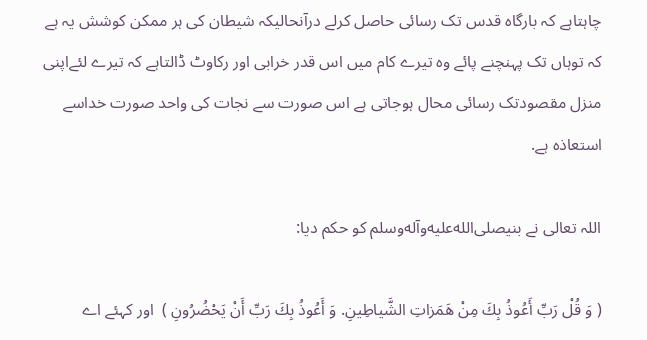چاہتاہے کہ بارگاہ قدس تک رسائی حاصل کرلے درآنحالیکہ شیطان کی ہر ممکن کوشش یہ ہے کہ توہاں تک پہنچنے پائے وہ تیرے کام میں اس قدر خرابی اور رکاوٹ ڈالتاہے کہ تیرے لئےاپنی منزل مقصودتک رسائی محال ہوجاتی ہے اس صورت سے نجات کی واحد صورت خداسے استعاذہ ہے.

اللہ تعالی نے بنیصلى‌الله‌عليه‌وآله‌وسلم کو حکم دیا:

( وَ قُلْ رَبِّ أَعُوذُ بِكَ مِنْ هَمَزاتِ الشَّیاطِینِ. وَ أَعُوذُ بِكَ رَبِّ أَنْ يَحْضُرُونِ )  اور کہئے اے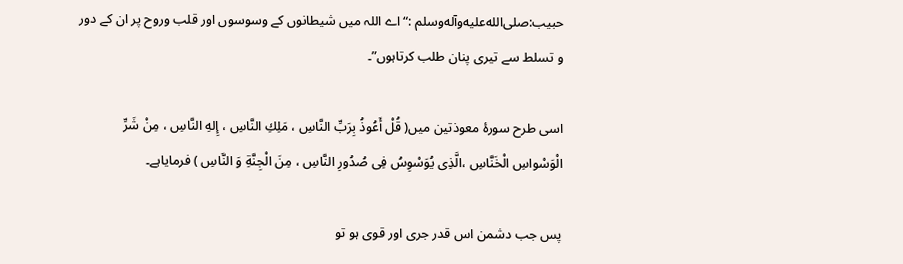حبیب:صلى‌الله‌عليه‌وآله‌وسلم :“اے اللہ میں شیطانوں کے وسوسوں اور قلب وروح پر ان کے دور و تسلط سے تیری پنان طلب کرتاہوں”۔

اسی طرح سورۀ معوذتین میں( قُلْ أَعُوذُ بِرَبِّ النَّاسِ ، مَلِكِ النَّاسِ ، إِلهِ النَّاسِ ، مِنْ شَرِّ الْوَسْواسِ الْخَنَّاسِ ،الَّذِی يُوَسْوِسُ فِی صُدُورِ النَّاسِ ، مِنَ الْجِنَّةِ وَ النَّاسِ ) فرمایاہے۔

پس جب دشمن اس قدر جری اور قوی ہو تو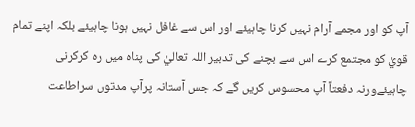آپ کو اور مجمے آرام نہیں کرنا چاہیئے اور اس سے غافل نہیں ہونا چاہیئے بلکہ اپنے تمام قويٰ کو مجتمع کرے اس سے بچنے کی تدبیر اللہ تعاليٰ کی پناہ میں رہ کرکرنی چاہیئےورنہ دفعتاً آپ محسوس کریں گے کہ جس آستانہ پرآپ مدتوں سراطاعت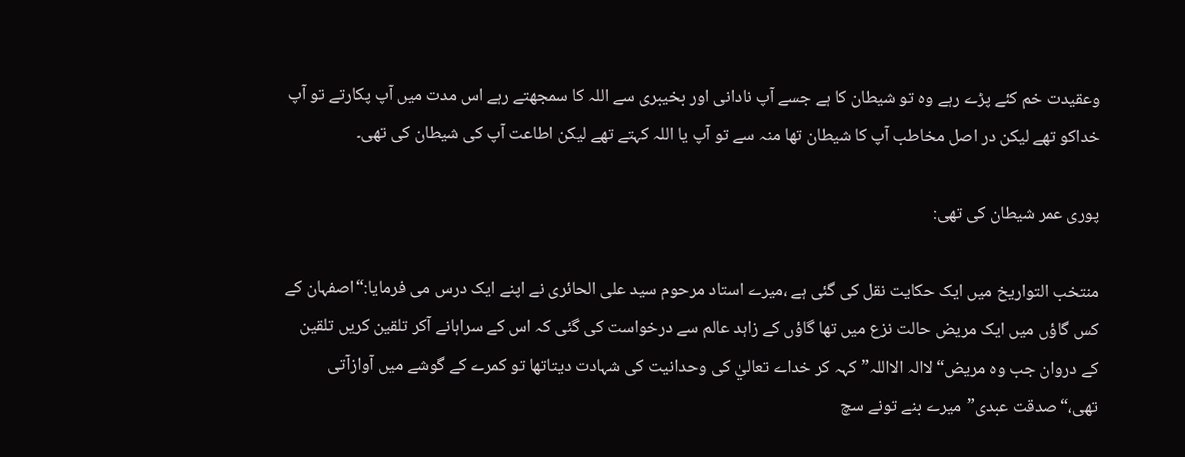وعقیدت خم کئے پڑے رہے وہ تو شیطان کا ہے جسے آپ نادانی اور بخیبری سے اللہ کا سمجھتے رہے اس مدت میں آپ پکارتے تو آپ خداکو تھے لیکن در اصل مخاطب آپ کا شیطان تھا منہ سے تو آپ یا اللہ کہتے تھے لیکن اطاعت آپ کی شیطان کی تھی۔

پوری عمر شیطان کی تھی:

منتخب التواریخ میں ایک حکایت نقل کی گئی ہے ،میرے استاد مرحوم سید علی الحائری نے اپنے ایک درس می فرمایا:“اصفہان کے کس گاؤں میں ایک مریض حالت نزع میں تھا گاؤں کے زاہد عالم سے درخواست کی گئی کہ اس کے سراہانے آکر تلقین کریں تلقین کے دروان جب وہ مریض“لاالہ الااللہ” کہہ کر خداے تعاليٰ کی وحدانیت کی شہادت دیتاتھا تو کمرے کے گوشے میں آوازآتی تھی،“صدقت عبدی”میرے بنے تونے سچ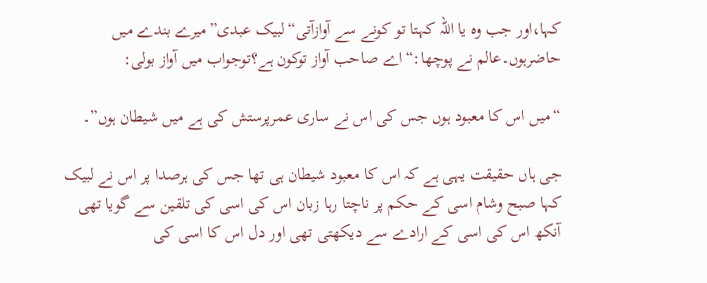کہا،اور جب وہ یا اللہ کہتا تو کونے سے آوازآتی“لبیک عبدی”میرے بندے میں حاضرہوں۔عالم نے پوچھا:“اے صاحب آواز توکون ہے؟توجواب میں آواز بولی:

“میں اس کا معبود ہوں جس کی اس نے ساری عمرپرستش کی ہے میں شیطان ہوں”۔

جی ہاں حقیقت یہی ہے کہ اس کا معبود شیطان ہی تھا جس کی ہرصدا پر اس نے لبیک کہا صبح وشام اسی کے حکم پر ناچتا رہا زبان اس کی اسی کی تلقین سے گویا تھی آنکھ اس کی اسی کے ارادے سے دیکھتی تھی اور دل اس کا اسی کی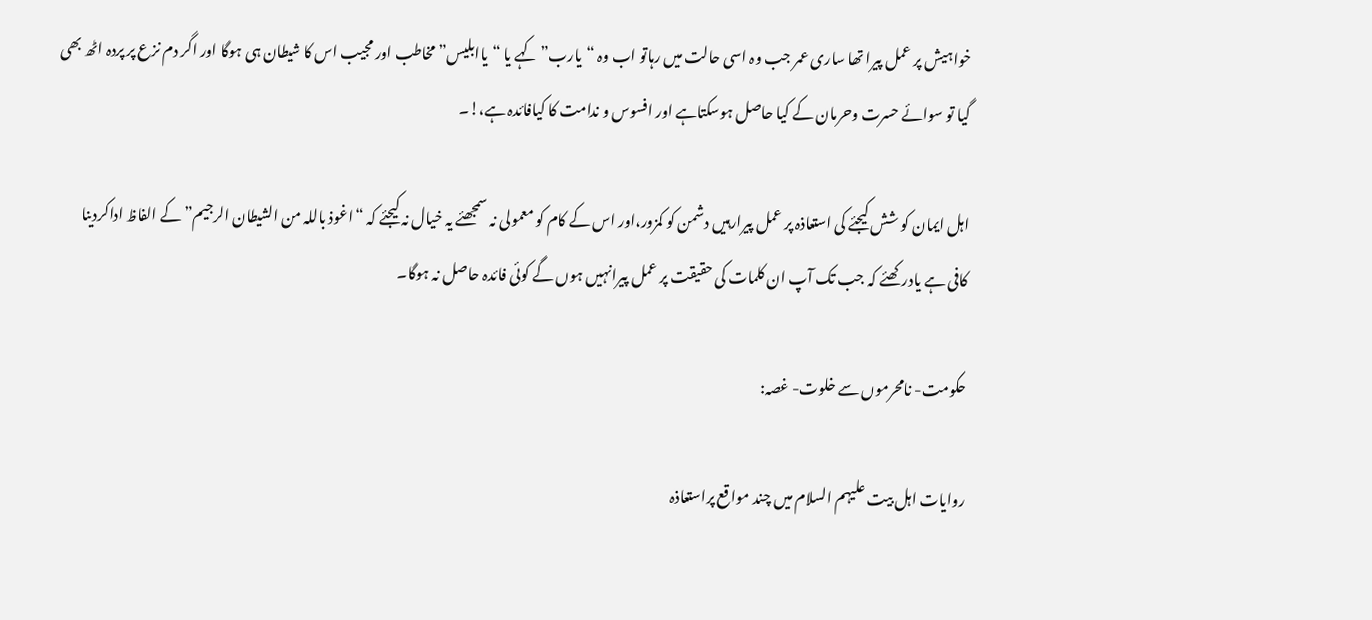خواہیش پر عمل پیرا تھا ساری عمر جب وہ اسی حالت میں رہاتو اب وہ “یارب” کہے یا “یاابلیس”مخاطب اور مجیب اس کا شیطان ہی ہوگا اور اگر دم نزع پر پردہ اٹھ بھی گیا تو سوائے حسرت وحرمان کے کیا حاصل ہوسکتاہے اور افسوس و ندامت کا کیافائدہ ہے،!۔

اہل ایمان کو شش کیجئے کی استعاذہ پر عمل پیرارہیں دشمن کو کمزور،اور اس کے کام کو معمولی نہ سمجھئے یہ خیال نہ کیجئے کہ “اغوذ باللہ من الشیطان الرجیم”کے الفاظ اداکردینا کافی ہے یادرکھئے کہ جب تک آپ ان کلمات کی حقیقت پر عمل پیرانہیں ہوں گے کوئی فائدہ حاصل نہ ہوگا۔

حکومت- نامحرموں سے خلوت- غصہ:

روایات اہل بیت علیہم السلام میں چند مواقع پراستعاذہ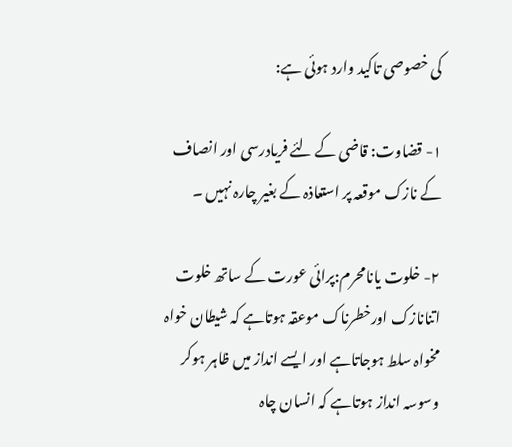کی خصوصی تاکید وارد ہوئی ہے:

۱- قضاوت: قاضی کے لئے فریادرسی اور انصاف کے نازک موقعہ پر استعاذہ کے بغیر چارہ نہیں ۔

۲- خلوت یانامحرم:پرائی عورت کے ساتھ خلوت اتنانازک اورخطرناک موعقہ ہوتاہے کہ شیطان خواہ مخواہ سلط ہوجاتاہے اور ایسے انداز میں ظاہر ہوکر وسوسہ انداز ہوتاہے کہ انسان چاہ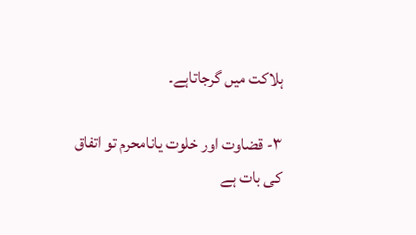ہلاکت میں گرجاتاہے۔

۳- قضاوت اور خلوت یانامحرم تو اتفاق کی بات ہے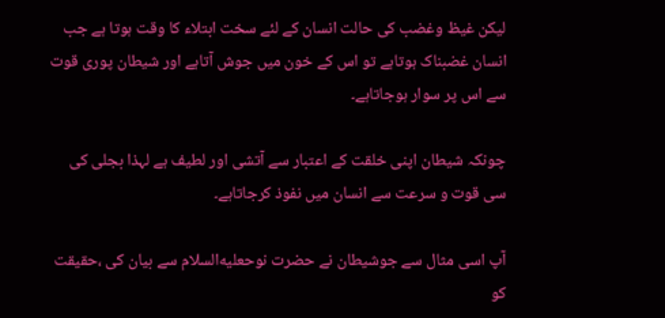لیکن غیظ وغضب کی حالت انسان کے لئے سخت ابتلاء کا وقت ہوتا ہے جب انسان غضبناک ہوتاہے تو اس کے خون میں جوش آتاہے اور شیطان پوری قوت سے اس پر سوار ہوجاتاہے۔

چونکہ شیطان اپنی خلقت کے اعتبار سے آتشی اور لطیف ہے لہذا بجلی کی سی قوت و سرعت سے انسان میں نفوذ کرجاتاہے۔

آپ اسی مثال سے جوشیطان نے حضرت نوحعليه‌السلام سے بیان کی ،حقیقت کو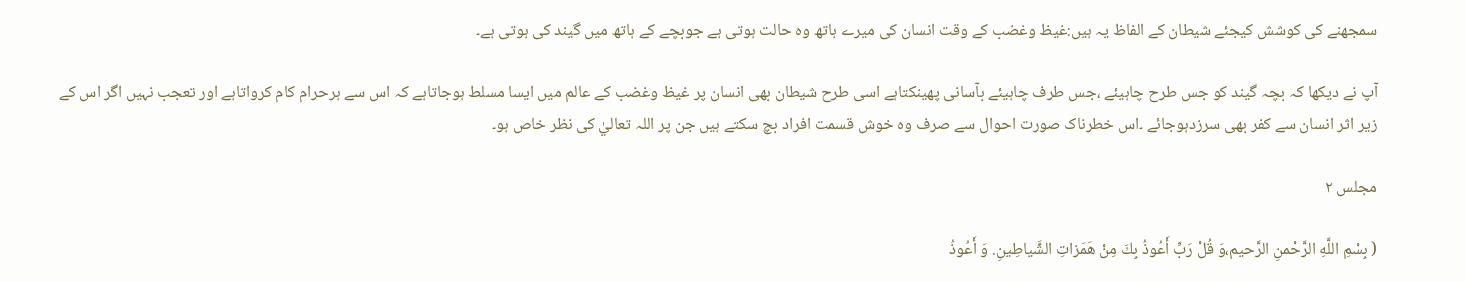سمجھنے کی کوشش کیجئے شیطان کے الفاظ یہ ہیں:غیظ وغضب کے وقت انسان کی میرے ہاتھ وہ حالت ہوتی ہے جوبچے کے ہاتھ میں گیند کی ہوتی ہے۔

آپ نے دیکھا کہ بچہ گیند کو جس طرح چاہیئے ،جس طرف چاہیئے بآسانی پھینکتاہے اسی طرح شیطان بھی انسان پر غیظ وغضب کے عالم میں ایسا مسلط ہوجاتاہے کہ اس سے ہرحرام کام کرواتاہے اور تعجب نہیں اگر اس کے زیر اثر انسان سے کفر بھی سرزدہوجائے ۔اس خطرناک صورت احوال سے صرف وہ خوش قسمت افراد بچ سکتے ہیں جن پر اللہ تعاليٰ کی نظر خاص ہو۔

مجلس ۲

( بِسْمِ اللَّهِ الرَّحْمنِ الرَّحیم،وَ قُلْ رَبِّ أَعُوذُ بِكَ مِنْ هَمَزاتِ الشَّیاطِینِ. وَ أَعُوذُ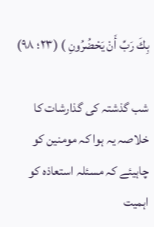بِكَ رَبِّ أَنْ يَحْضُرُونِ ) (۲۳؛ ۹۸)

شب گذشتہ کی گذارشات کا خلاصہ یہ ہوا کہ مومنین کو چاہیئے کہ مسئلہ استعاذہ کو اہمیت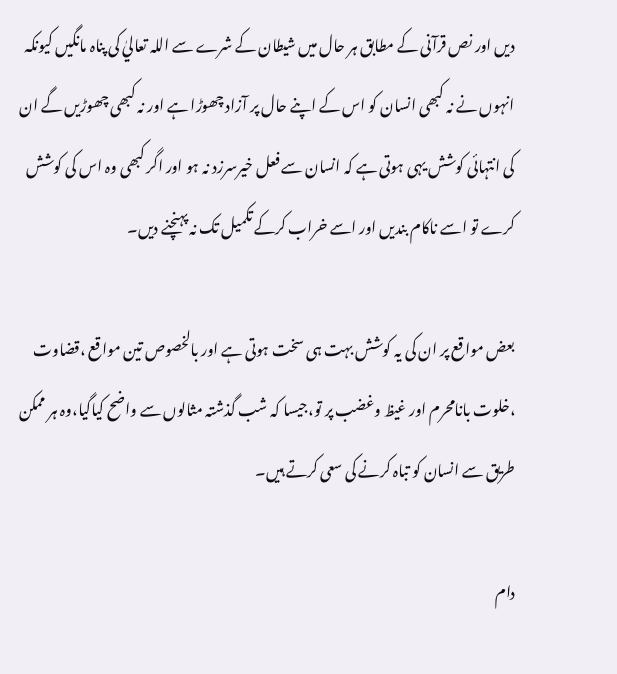دیں اور نص قرآنی کے مطابق ہر حال میں شیطان کے شرے سے اللہ تعاليٰ کی پناہ مانگیں کیونکہ انہوں نے نہ کبھی انسان کو اس کے اپنے حال پر آزاد چھوڑا ہے اور نہ کبھی چھوڑیں گے ان کی انتہائی کوشش یہی ہوتی ہے کہ انسان سے فعل خیرسرزد نہ ہو اور اگر کبھی وہ اس کی کوشش کرے تو اسے ناکام بندیں اور اسے خراب کرکے تکمیل تک نہ پہنچنے دیں۔

بعض مواقع پر ان کی یہ کوشش بہت ہی سخت ہوتی ہے اور بالخصوص تین مواقع ،قضاوت ،خلوت بانامحرم اور غیظ وغضب پر تو،جیسا کہ شب گذشتہ مثالوں سے واضح کیاگیا،وہ ہر ممکن طریق سے انسان کو تباہ کرنے کی سعی کرتے ہیں۔

دام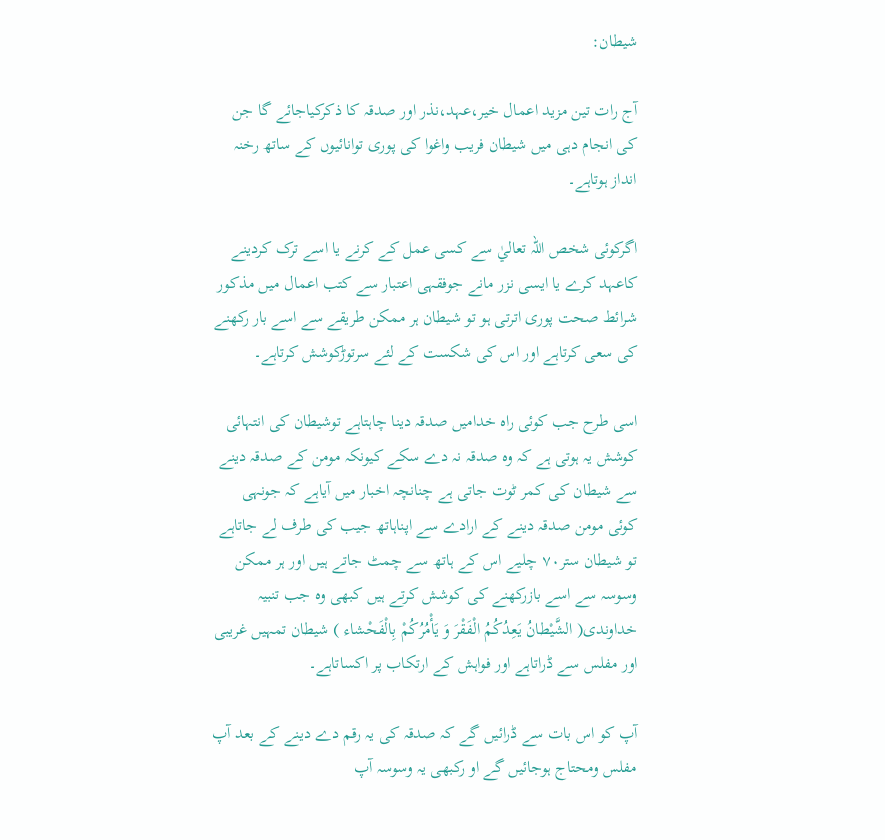شیطان:

آج رات تین مزید اعمال خیر،عہد،نذر اور صدقہ کا ذکرکیاجائے گا جن کی انجام دہی میں شیطان فریب واغوا کی پوری توانائیوں کے ساتھ رخنہ انداز ہوتاہے۔

اگرکوئی شخص اللہ تعاليٰ سے کسی عمل کے کرنے یا اسے ترک کردینے کاعہد کرے یا ایسی نزر مانے جوفقہی اعتبار سے کتب اعمال میں مذکور شرائط صحت پوری اترتی ہو تو شیطان ہر ممکن طریقے سے اسے بار رکھنے کی سعی کرتاہے اور اس کی شکست کے لئے سرتوڑکوشش کرتاہے۔

اسی طرح جب کوئی راہ خدامیں صدقہ دینا چاہتاہے توشیطان کی انتہائی کوشش یہ ہوتی ہے کہ وہ صدقہ نہ دے سکے کیونکہ مومن کے صدقہ دینے سے شیطان کی کمر ٹوت جاتی ہے چنانچہ اخبار میں آیاہے کہ جونہی کوئی مومن صدقہ دینے کے ارادے سے اپناہاتھ جیب کی طرف لے جاتاہے تو شیطان ستر۷۰ چلیے اس کے ہاتھ سے چمٹ جاتے ہیں اور ہر ممکن وسوسہ سے اسے بازرکھنے کی کوشش کرتے ہیں کبھی وہ جب تنبیہ خداوندی( الشَّيْطانُ يَعِدُكُمُ الْفَقْرَ وَ يَأْمُرُكُمْ بِالْفَحْشاء ) شیطان تمہیں غریبی اور مفلس سے ڈراتاہے اور فواہش کے ارتکاب پر اکساتاہے۔

آپ کو اس بات سے ڈرائیں گے کہ صدقہ کی یہ رقم دے دینے کے بعد آپ مفلس ومحتاج ہوجائیں گے او رکبھی یہ وسوسہ آپ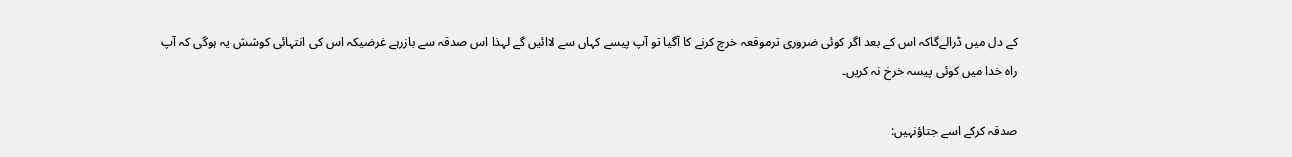کے دل میں ڈرالےگاکہ اس کے بعد اگر کوئی ضروری ترموقعہ خرچ کرنے کا آگیا تو آپ پیسے کہاں سے لاائیں گے لہذا اس صدقہ سے بازرہے غرضیکہ اس کی انتہائی کوشش یہ ہوگی کہ آپ راہ خدا میں کوئی پیسہ خرخ نہ کریں۔

صدقہ کرکے اسے جتاؤنہیں: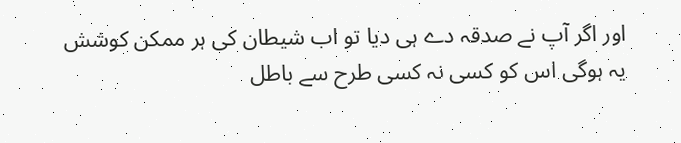اور اگر آپ نے صدقہ دے ہی دیا تو اب شیطان کی ہر ممکن کوشش یہ ہوگی اس کو کسی نہ کسی طرح سے باطل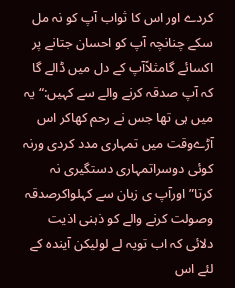کردے اور اس کا ثواب آپ کو نہ مل سکے چنانچہ آپ کو احسان جتانے پر اکسائے گامثلاًآپ کے دل میں ڈالے گا کہ آپ صدقہ کرنے والے سے کہیں:“یہ میں ہی تھا جس نے رحم کھاکر اس آڑےوقت میں تمہاری مدد کردی ورنہ کوئی دوسراتمہاری دستگیری نہ کرتا”اورآپ ی زبان سے کہلواکرصدقہ وصولت کرنے والے کو ذہنی اذیت دلائی کہ اب تویہ لے لولیکن آیندہ کے لئے اس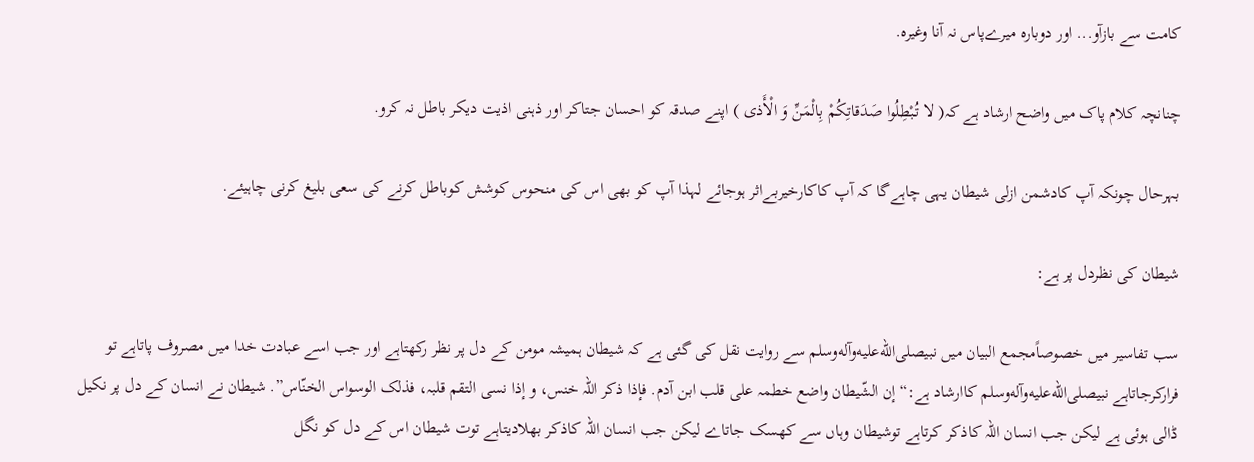کامت سے بازآو... اور دوبارہ میرےپاس نہ آنا وغیرہ.

چنانچہ کلام پاک میں واضح ارشاد ہے کہ( لا تُبْطِلُوا صَدَقاتِكُمْ بِالْمَنِّ وَ الْأَذى ) اپنے صدقہ کو احسان جتاکر اور ذہنی اذیت دیکر باطل نہ کرو.

بہرحال چونکہ آپ کادشمن ازلی شیطان یہی چاہےگا کہ آپ کاکارخیربےاثر ہوجائے لہذا آپ کو بھی اس کی منحوس کوشش کوباطل کرنے کی سعی بلیغ کرنی چاہیئے.

شیطان کی نظردل پر ہے:

سب تفاسیر میں خصوصاًمجمع البیان میں نبیصلى‌الله‌عليه‌وآله‌وسلم سے روایت نقل کی گئی ہے کہ شیطان ہمیشہ مومن کے دل پر نظر رکھتاہے اور جب اسے عبادت خدا میں مصروف پاتاہے تو فرارکرجاتاہے نبیصلى‌الله‌عليه‌وآله‌وسلم کاارشاد ہے:“ إن الشّیطان واضع خطمہ على قلب ابن آدم. فإذا ذکر اللّہ خنس، و إذا نسی التقم قلبہ، فذلک الوسواس الخنّاس”. شیطان نے انسان کے دل پر نکیل ڈالی ہوئی ہے لیکن جب انسان اللہ کاذکر کرتاہے توشیطان وہاں سے کھسک جاتاے لیکن جب انسان اللہ کاذکر بھلادیتاہے توت شیطان اس کے دل کو نگل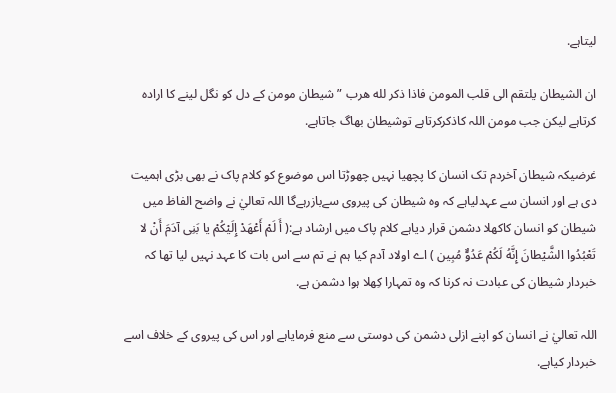لیتاہے.

ان الشیطان یلتقم الی قلب المومن فاذا ذکر لله هرب ” شیطان مومن کے دل کو نگل لینے کا ارادہ کرتاہے لیکن جب مومن اللہ کاذکرکرتاہے توشیطان بھاگ جاتاہے.

غرضیکہ شیطان آخردم تک انسان کا پچھیا نہیں چھوڑتا اس موضوع کو کلام پاک نے بھی بڑی اہمیت دی ہے اور انسان سے عہدلیاہے کہ وہ شیطان کی پیروی سےبازرہےگا اللہ تعاليٰ نے واضح الفاظ میں شیطان کو انسان کاکھلا دشمن قرار دیاہے کلام پاک میں ارشاد ہے:( أَ لَمْ أَعْهَدْ إِلَيْكُمْ یا بَنِی آدَمَ أَنْ لا تَعْبُدُوا الشَّيْطانَ إِنَّهُ لَكُمْ عَدُوٌّ مُبِین ) اے اولاد آدم کیا ہم نے تم سے اس بات کا عہد نہیں لیا تھا کہ خبردار شیطان کی عبادت نہ کرنا کہ وہ تمہارا کِھلا ہوا دشمن ہے.

اللہ تعاليٰ نے انسان کو اپنے ازلی دشمن کی دوستی سے منع فرمایاہے اور اس کی پیروی کے خلاف اسے خبردار کیاہے.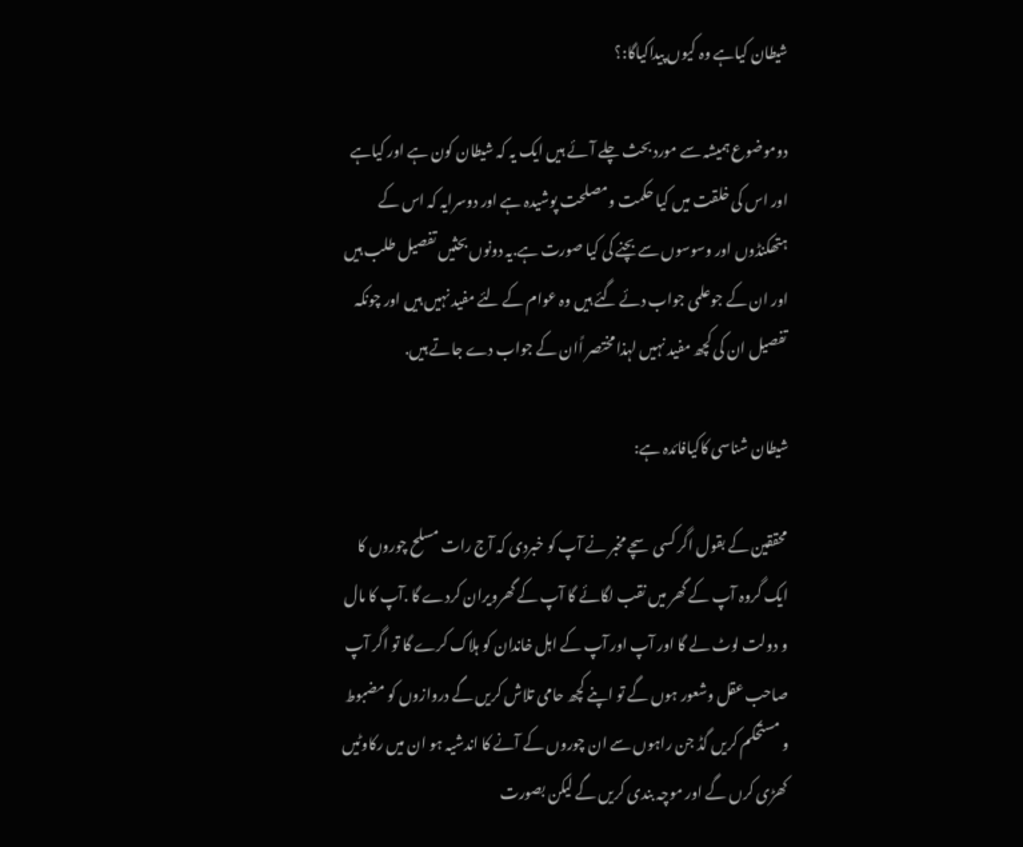شیطان کیاہے وہ کیوں پیداکیاگا:؟

دوموضوع ہمیشہ سے مورد بحث چلے آئے ہیں ایک یہ کہ شیطان کون ہے اور کیاہے اور اس کی خلقت میں کیا حکمت ومصلحت پوشیدہ ہے اور دوسرایہ کہ اس کے ہتھکنڈوں اور وسوسوں سے بچنے کی کیا صورت ہے.یہ دونوں بحثیں تفصیل طلب ہیں اور ان کے جوعلمی جواب دئے گئے ہیں وہ عوام کے لئے مفید نہیں ہیں اور چونکہ تفصیل ان کی کچھ مفید نہیں لہذا مختصر اًان کے جواب دے جاتے ہیں.

شیطان شناسی کاکیافائدہ ہے:

محققین کے بقول اگر کسی سچے مخبر نے آپ کو خبردی کہ آج رات مسلح چوروں کا ایک گروہ آپ کے گھر میں نقب لگائے گا آپ کے گھرویران کردے گا .آپ کا مال و دولت لوٹ لے گا اور آپ اور آپ کے اہل خاندان کو ہلاک کرے گا تو اگر آپ صاحب عقل وشعور ہوں گے تو اپنے کچھ حامی تلاش کریں گے دروازوں کو مضبوط و مستحکم کریں گڈ جن راہوں سے ان چوروں کے آنے کا اندشیہ ہو ان میں رکاوٹیں کھڑی کرں گے اور موچہ بندی کریں گے لیکن بصورت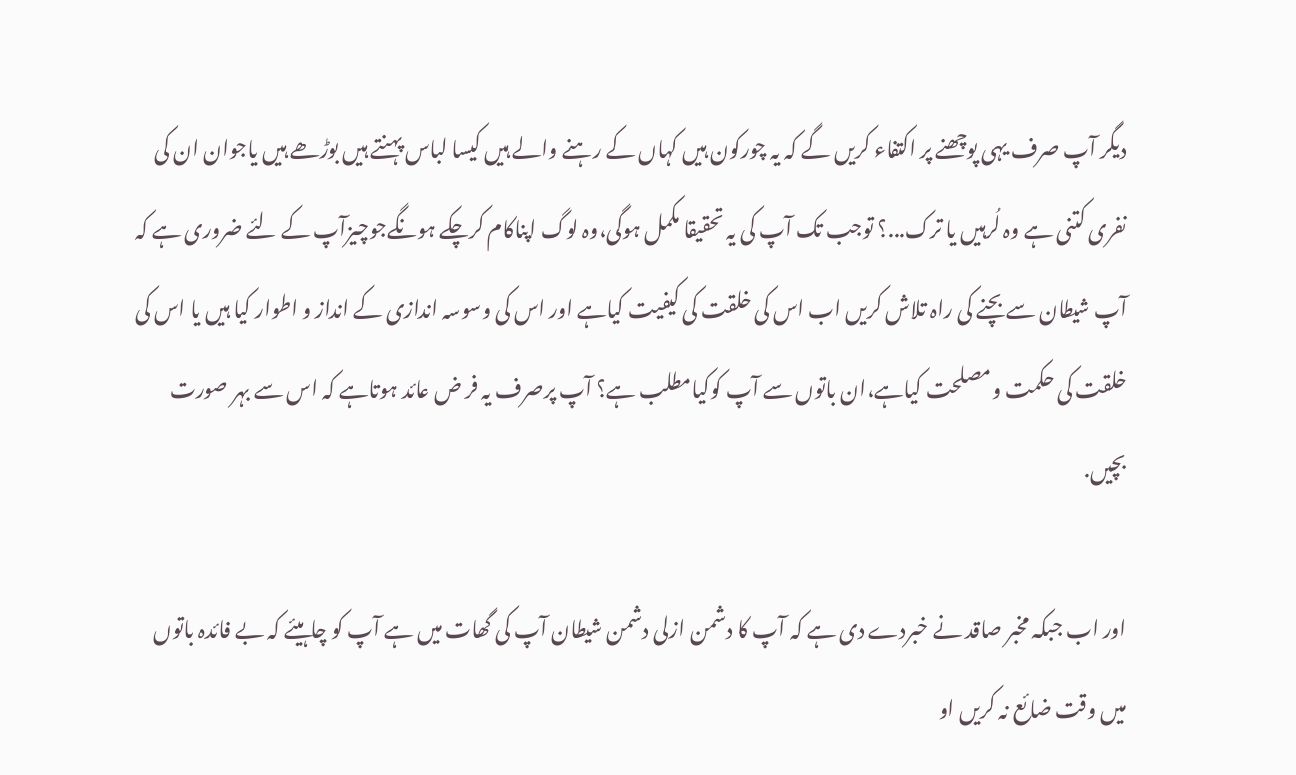دیگر آپ صرف یہی پوچھنے پر اکتفاء کریں گے کہ یہ چورکون ہیں کہاں کے رہنے والے ہیں کیسا لباس پہنتے ہیں بوڑھے ہیں یاجوان ان کی نفری کتنی ہے وہ لُرہیں یا ترک...؟ توجب تک آپ کی یہ تحقیقا مکمل ہوگی،وہ لوگ اپناکام کرچکے ہونگےجوچیزآپ کے لئے ضروری ہے کہ آپ شیطان سے بچنے کی راہ تلاش کریں اب اس کی خلقت کی کیفیت کیاہے اور اس کی وسوسہ اندازی کے انداز و اطوار کیا ہیں یا اس کی خلقت کی حکمت ومصلحت کیاہے،ان باتوں سے آپ کوکیامطلب ہے؟ آپ پرصرف یہ فر ض عائد ہوتاہے کہ اس سے بہر صورت بچیں.

اور اب جبکہ مخبر صاقد نے خبردے دی ہے کہ آپ کا دشمن ازلی دشمن شیطان آپ کی گھات میں ہے آپ کو چاہیئے کہ بے فائدہ باتوں میں وقت ضائع نہ کریں او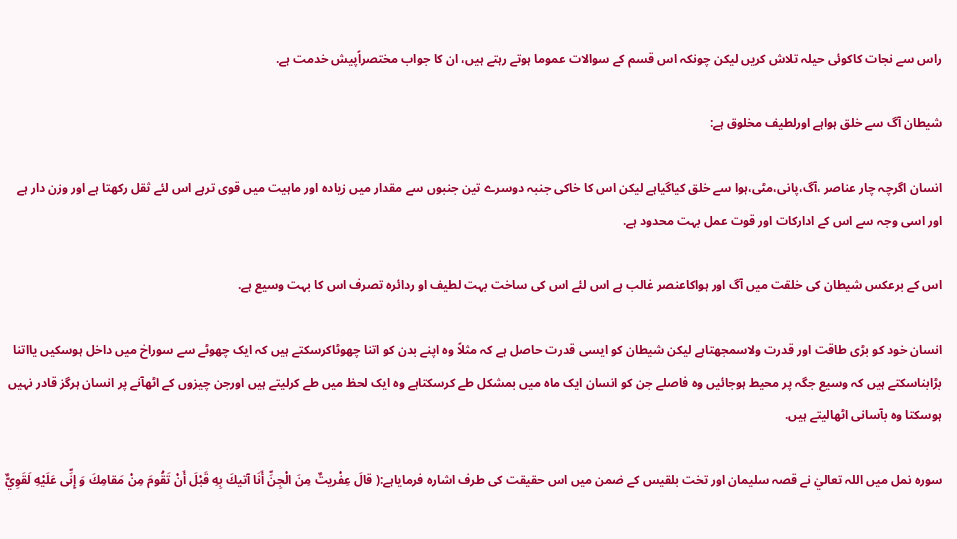راس سے نجات کاکوئی حیلہ تلاش کریں لیکن چونکہ اس قسم کے سوالات عموما ہوتے رہتے ہیں، ان کا جواب مختصراًپیش خدمت ہے.

شیطان آگ سے خلق ہواہے اورلطیف مخلوق ہے:

انسان اگرچہ چار عناصر ،آگ،پانی،مٹی،ہوا سے خلق کیاگیاہے لیکن اس کا خاکی جنبہ دوسرے تین جنبوں سے مقدار میں زیادہ اور ماہیت میں قوی ترہے اس لئے ثقل رکھتا ہے اور وزن دار ہے اور اسی وجہ سے اس کے ادارکات اور قوت عمل بہت محدود ہے.

اس کے برعکس شیطان کی خلقت میں آگ اور ہواکاعنصر غالب ہے اس لئے اس کی ساخت بہت لطیف او ردائرہ تصرف اس کا بہت وسیع ہے.

انسان خود کو بڑی طاقت اور قدرت ولاسمجھتاہے لیکن شیطان کو ایسی قدرت حاصل ہے کہ مثلاً وہ اپنے بدن کو اتنا چھوٹاکرسکتے ہیں کہ ایک چھوٹے سے سوراخ میں داخل ہوسکیں یااتنا بڑابناسکتے ہیں کہ وسیع جگہ پر محیط ہوجائیں وہ فاصلے جن کو انسان ایک ماہ میں بمشکل طے کرسکتاہے وہ ایک لحظ میں طے کرلیتے ہیں اورجن چیزوں کے اٹھآنے پر انسان ہرگز قادر نہیں ہوسکتا وہ بآسانی اٹھالیتے ہیں.

سورہ نمل میں اللہ تعاليٰ نے قصہ سلیمان اور تخت بلقیس کے ضمن میں اس حقیقت کی طرف اشارہ فرمایاہے:( قالَ عِفْریتٌ مِنَ الْجِنِّ أَنَا آتیكَ بِهِ قَبْلَ أَنْ تَقُومَ مِنْ مَقامِكَ وَ إِنِّی عَلَيْهِ لَقَوِيٌّ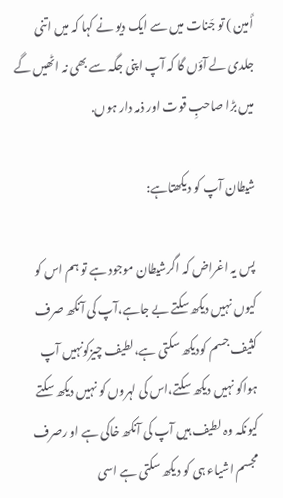أَمین ) تو جّنات میں سے ایک دیو نے کہا کہ میں اتنی جلدی لے آؤں گا کہ آپ اپنی جگہ سے بھی نہ اٹھیں گے میں بڑا صاحبِ قوت اور ذمہ دار ہوں.

شیطان آپ کو دیکھتاہے:

پس یہ اغراض کہ اگرشیطان موجود ہے تو ہم اس کو کیوں نہیں دیکھ سکتے بے جاہے،آپ کی آنکھ صرف کثیف جسم کودیکھ سکتی ہے،لطیف چیزکونہیں آپ ہواکو نہیں دیکھ سکتے،اس کی لہروں کو نہیں دیکھ سکتے کیونکہ وہ لطیف ہیں آپ کی آنکھ خاکی ہے او رصرف مجسم اشیاء ہی کو دیکھ سکتی ہے اسی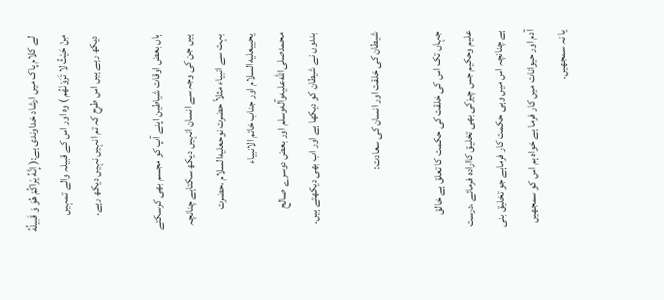لے کلام پاک میں ارشاد خداوندی ہے:( إِنَّهُ يَراكُمْ هُوَ وَ قَبیلُهُ مِنْ حَيْثُ لا تَرَوْنَهُم ) وہ اور اس کے قبیلہ والے تمہیں دیکھ رہے ہیں اس طرح کہ تم انہیں نہیں دیکھ رہے.

ہاں بعض اوقات شیاطین اپنے آپ کو مجسم بھی کرسکتے ہیں جن کی وجہ سے انسان انہیں دیکھ سکتاہے چنانچہ بہت سے انبیاء مثلاً حضرت نوحعليه‌السلام ،حضرت یحییعليه‌السلام اور جناب خاتم الانبیاء محمدصلى‌الله‌عليه‌وآله‌وسلم اور بعض دوسرے صالح بندوں نے شیطان کو دیکھا ہے اور اب بھی دیکھتے ہیں.

شیطان کی خلقت اور انسان کی سعادت:

جہاں تک اس کی خلقت کی حکمت کا تعلق ہے خالق علیم وحکیم جس چیزکی بھی تخلیق کاارادہ فرمائے ،درست ہے چنانچہ اس میں وہی حکمت کار فرماہے جو تخلیق بنی آدم اور حیوانات میں کار فرما ہے خواہ ہم اس کو سمجھیں یا نہ سمجھیں.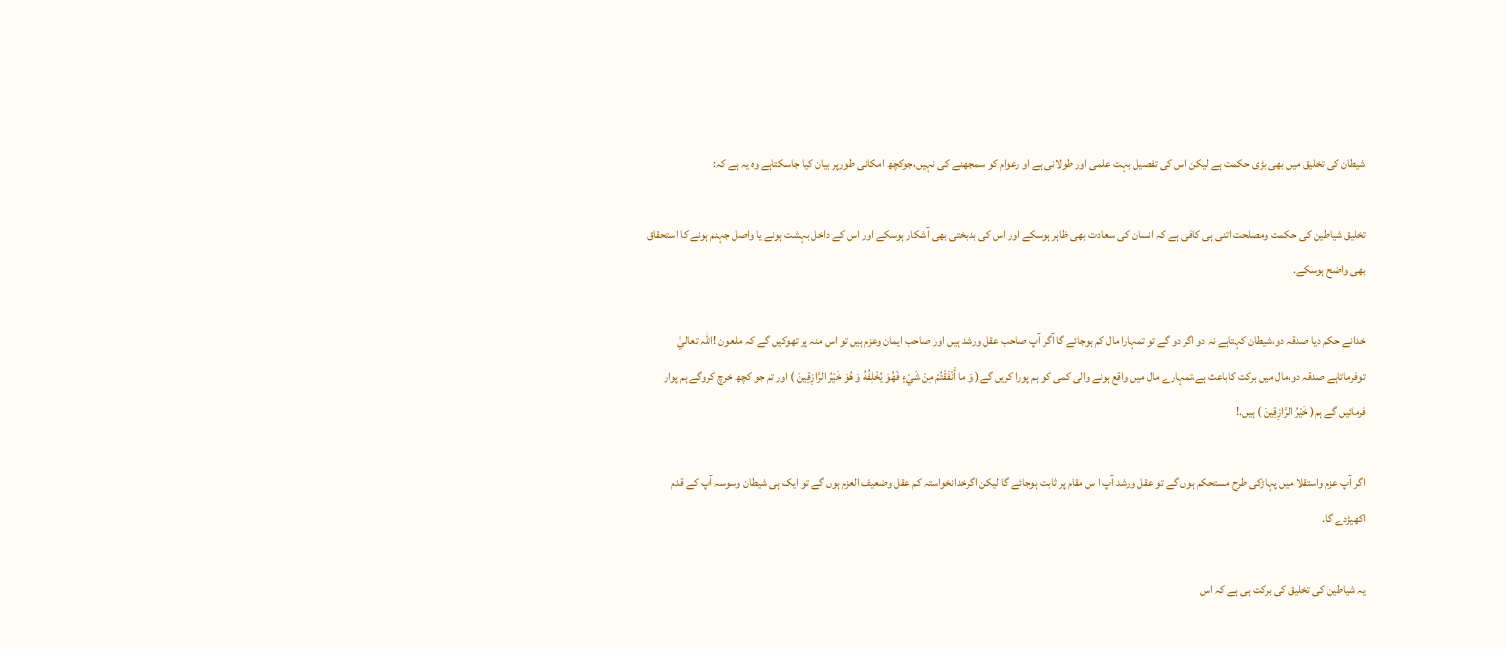شیطان کی تخلیق میں بھی بڑی حکمت ہے لیکن اس کی تفصیل بہت علمی اور طولانی ہے او رعوام کو سمجھنے کی نہیں،جوکچھ امکانی طورپر بیان کیا جاسکتاہے وہ یہ ہے کہ:

تخلیق شیاطین کی حکمت ومصلحت اتنی ہی کافی ہے کہ انسان کی سعادت بھی ظاہر ہوسکے اور اس کی بدبختی بھی آشکار ہوسکے اور اس کے داخل بہشت ہونے یا واصل جہنم ہونے کا استحقاق بھی واضح ہوسکے.

خدانے حکم دیا صدقہ دو،شیطان کہتاہے نہ دو اگر دو گے تو تمہارا مال کم ہوجائے گا آگر آپ صاحب عقل ورشد ہیں اور صاحب ایمان وعزم ہیں تو اس منہ پر تھوکیں گے کہ ملعون !اللہ تعاليٰ توفرماتاہے صدقہ دو،مال میں برکت کاباعث ہے،تمہارے مال میں واقع ہونے والی کمی کو ہم پورا کریں گے( وَ ما أَنْفَقْتُمْ مِنْ شَيْءٍ فَهُوَ يُخْلِفُهُ وَ هُوَ خَيْرُ الرَّازِقِینَ ) اور تم جو کچھ خرچ کروگے ہم پوار فرمائیں گے ہم( خَيْرُ الرَّازِقِینَ ) ہیں.!

اگر آپ عزم واستقلا میں پہاڑکی طرح مستحکم ہوں گے تو عقل ورشد آپ ا س مقام پر ثابت ہوجائے گا لیکن اگرخدانخواستہ کم عقل وضعیف العزم ہوں گے تو ایک ہی شیطان وسوسہ آپ کے قدم اکھیڑدے گا.

یہ شیاطین کی تخلیق کی برکت ہی ہے کہ اس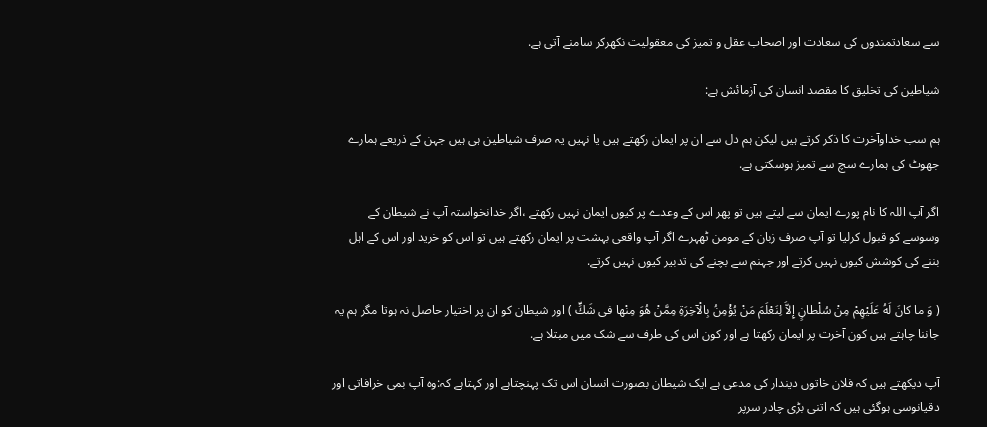سے سعادتمندوں کی سعادت اور اصحاب عقل و تمیز کی معقولیت نکھرکر سامنے آتی ہے.

شیاطین کی تخلیق کا مقصد انسان کی آزمائش ہے:

ہم سب خداوآخرت کا ذکر کرتے ہیں لیکن ہم دل سے ان پر ایمان رکھتے ہیں یا نہیں یہ صرف شیاطین ہی ہیں جہن کے ذریعے ہمارے جھوٹ کی ہمارے سچ سے تمیز ہوسکتی ہے.

اگر آپ اللہ کا نام پورے ایمان سے لیتے ہیں تو پھر اس کے وعدے پر کیوں ایمان نہیں رکھتے ،اگر خدانخواستہ آپ نے شیطان کے وسوسے کو قبول کرلیا تو آپ صرف زبان کے مومن ٹھہرے اگر آپ واقعی بہشت پر ایمان رکھتے ہیں تو اس کو خرید اور اس کے اہل بننے کی کوشش کیوں نہیں کرتے اور جہنم سے بچنے کی تدبیر کیوں نہیں کرتے.

( وَ ما کانَ لَهُ عَلَيْهِمْ مِنْ سُلْطانٍ إِلاَّ لِنَعْلَمَ مَنْ يُؤْمِنُ بِالْآخِرَةِ مِمَّنْ هُوَ مِنْها فی شَكٍّ ) اور شیطان کو ان پر اختیار حاصل نہ ہوتا مگر ہم یہ جاننا چاہتے ہیں کون آخرت پر ایمان رکھتا ہے اور کون اس کی طرف سے شک میں مبتلا ہے.

آپ دیکھتے ہیں کہ فلان خاتوں دیندار کی مدعی ہے ایک شیطان بصورت انسان اس تک پہنچتاہے اور کہتاہے کہ:وہ آپ بمی خرافاتی اور دقیانوسی ہوگئی ہیں کہ اتنی بڑی چادر سرپر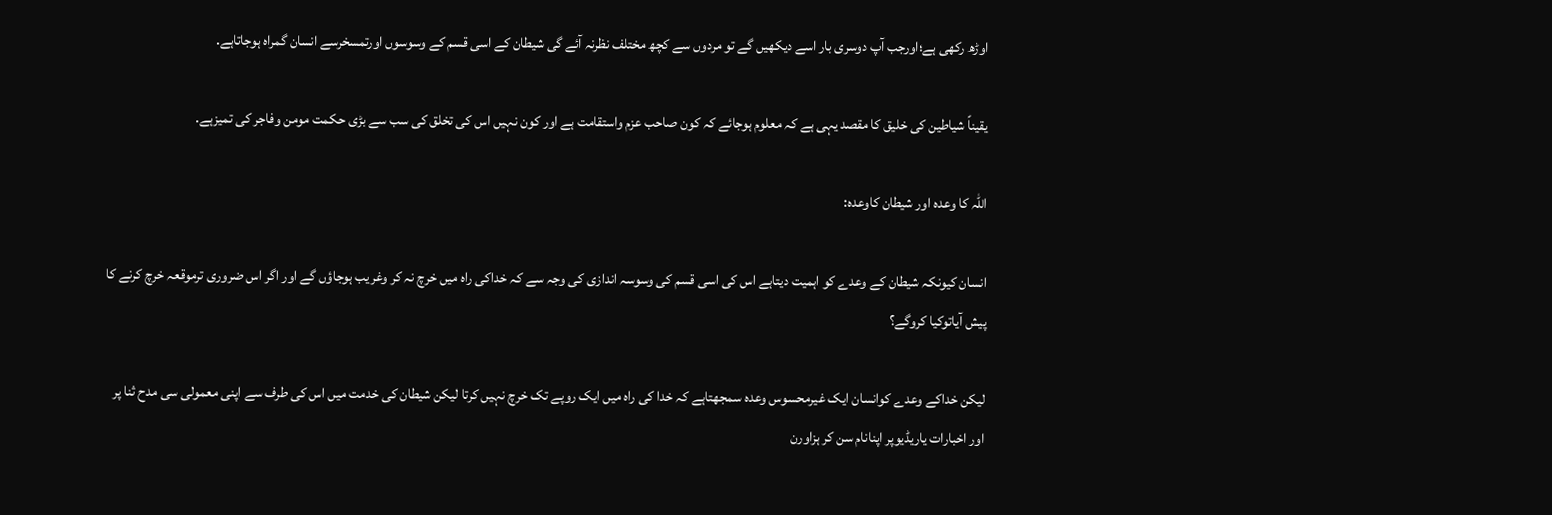اوڑھ رکھی ہے؛اورجب آپ دوسری بار اسے دیکھیں گے تو مردوں سے کچھ مختلف نظرنہ آئے گی شیطان کے اسی قسم کے وسوسوں اورتمسخرسے انسان گمراہ ہوجاتاہے.

یقیناً شیاطین کی خلیق کا مقصد یہی ہے کہ معلوم ہوجائے کہ کون صاحب عزم واستقامت ہے اور کون نہیں اس کی تخلق کی سب سے بڑی حکمت مومن وفاجر کی تمیزہے.

اللہ کا وعدہ اور شیطان کاوعدہ:

انسان کیونکہ شیطان کے وعدے کو اہمیت دیتاہے اس کی اسی قسم کی وسوسہ اندازی کی وجہ سے کہ خداکی راہ میں خرچ نہ کر وغریب ہوجاؤں گے اور اگر اس ضروری ترموقعہ خرچ کرنے کا پیش آیاتوکیا کروگے؟

لیکن خداکے وعدے کوانسان ایک غیرمحسوس وعدہ سمجھتاہے کہ خدا کی راہ میں ایک روپے تک خرچ نہیں کرتا لیکن شیطان کی خدمت میں اس کی طرف سے اپنی معمولی سی مدح ثنا پر اور اخبارات یاریڈیوپر اپنانام سن کر ہزاورن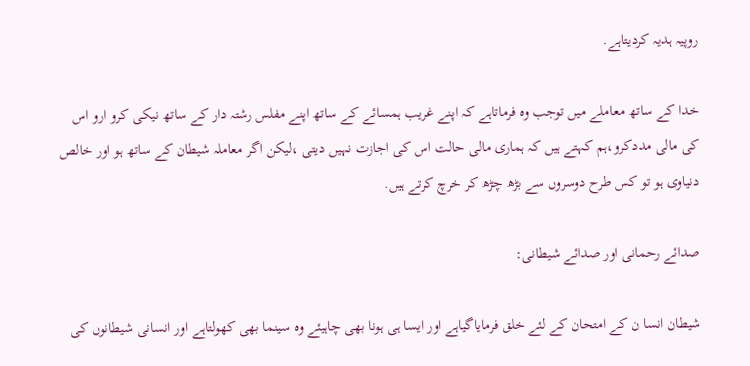روپیہ ہدیہ کردیتاہے.

خدا کے ساتھ معاملے میں توجب وہ فرماتاہے کہ اپنے غریب ہمسائے کے ساتھ اپنے مفلس رشتہ دار کے ساتھ نیکی کرو ارو اس کی مالی مددکرو،ہم کہتے ہیں کہ ہماری مالی حالت اس کی اجازت نہیں دیتی ،لیکن اگر معاملہ شیطان کے ساتھ ہو اور خالص دنیاوی ہو تو کس طرح دوسروں سے بڑھ چڑھ کر خرچ کرتے ہیں.

صدائے رحمانی اور صدائے شیطانی:

شیطان انسا ن کے امتحان کے لئے خلق فرمایاگیاہے اور ایسا ہی ہونا بھی چاہیئے وہ سینما بھی کھولتاہے اور انسانی شیطانوں کی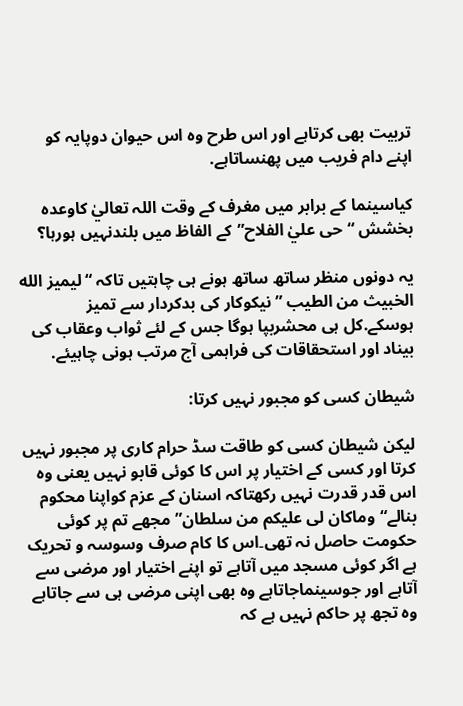تربیت بھی کرتاہے اور اس طرح وہ اس حیوان دوپایہ کو اپنے دام فریب میں پھنساتاہے.

کیاسینما کے برابر میں مغرف کے وقت اللہ تعاليٰ کاوعدہ بخشش “حی عليٰ الفلاح”کے الفاظ میں بلندنہیں ہورہا؟

یہ دونوں منظر ساتھ ساتھ ہونے ہی چاہتیں تاکہ “لیمیز الله الخبیث من الطیب ”نیکوکار کی بدکردار سے تمیز ہوسکے.کل ہی محشربپا ہوگا جس کے لئے ثواب وعقاب کی بیناد اور استحقاقات کی فراہمی آج مرتب ہونی چاہیئے.

شیطان کسی کو مجبور نہیں کرتا:

لیکن شیطان کسی کو طاقت سڈ حرام کاری پر مجبور نہیں کرتا اور کسی کے اختیار پر اس کا کوئی قابو نہیں یعنی وہ اس قدر قدرت نہیں رکھتاکہ اسنان کے عزم کواپنا محکوم بنالے“وماکان لی علیکم من سلطان”مجھے تم پر کوئی حکومت حاصل نہ تھی۔اس کا کام صرف وسوسہ و تحریک ہے اگر کوئی مسجد میں آتاہے تو اپنے اختیار اور مرضی سے آتاہے اور جوسینماجاتاہے وہ بھی اپنی مرضی ہی سے جاتاہے وہ تجھ پر حاکم نہیں ہے کہ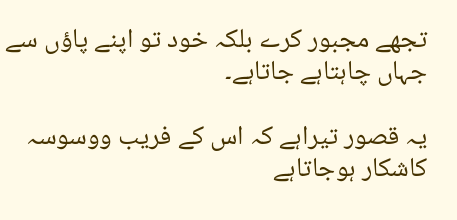تجھے مجبور کرے بلکہ خود تو اپنے پاؤں سے جہاں چاہتاہے جاتاہے۔

یہ قصور تیراہے کہ اس کے فریب ووسوسہ کاشکار ہوجاتاہے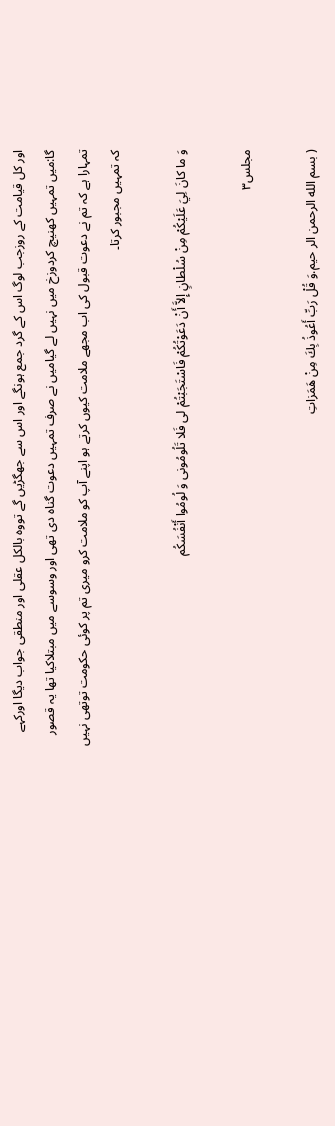اور کل قیامت کے روزجب لوگ اس کے گرد جمع ہونگے اور اس سے جھگڑیں گے تووہ بالکل عقلی اور منطقی جواب دیگا اورکہے گا:میں تمہیں کھنیچ کردوزخ میں نہیں لے گیامیں نے صرف تمہیں دعوت گناہ دی تھی اور وسوسے میں مبتلاکیا تھا یہ قصور تمہارا ہے کہ تم نے دعوت قبول کی اب مجھے ملامت کیوں کرتے ہو اپنے آپ کو ملامت کرو میری تم پر کوئی حکومت توتھی نہیں کہ تمہیں مجبور کرتا۔

وَ ما کانَ لِيَ عَلَيْكُمْ مِنْ سُلْطانٍ إِلاَّ أَنْ دَعَوْتُكُمْ فَاسْتَجَبْتُمْ لی فَلا تَلُومُونی وَ لُومُوا أَنْفُسَكُم

مجلس۳

( بسم الله الرحمن الر حیم.وَ قُلْ رَبِّ أَعُوذُ بِكَ مِنْ هَمَزاتِ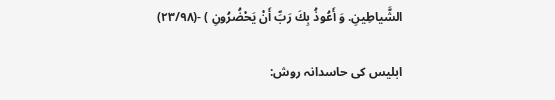الشَّیاطِینِ. وَ أَعُوذُ بِكَ رَبِّ أَنْ يَحْضُرُونِ ) -(۲۳/۹۸)

ابلیس کی حاسدانہ روش: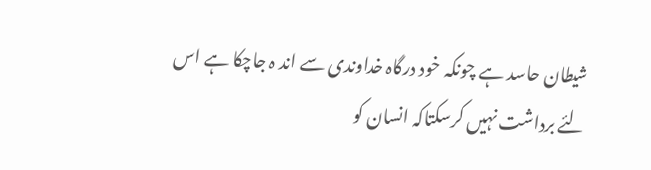شیطان حاسد ہے چونکہ خود درگاہ خداوندی سے اند ہ جاچکا ہے اس لئے برداشت نہیں کرسکتاکہ انسان کو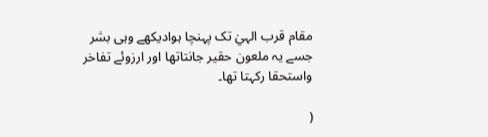مقام قرب الہيٰ تک پہنچا ہوادیکھے وہی بشر جسے یہ ملعون حقیر جانتاتھا اور ارزوئے تفاخر واستحقا رکہتا تھا۔

(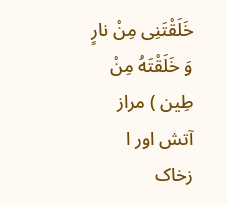خَلَقْتَنِی مِنْ نارٍ وَ خَلَقْتَهُ مِنْ طِین ) مراز آتش اور ا زخاک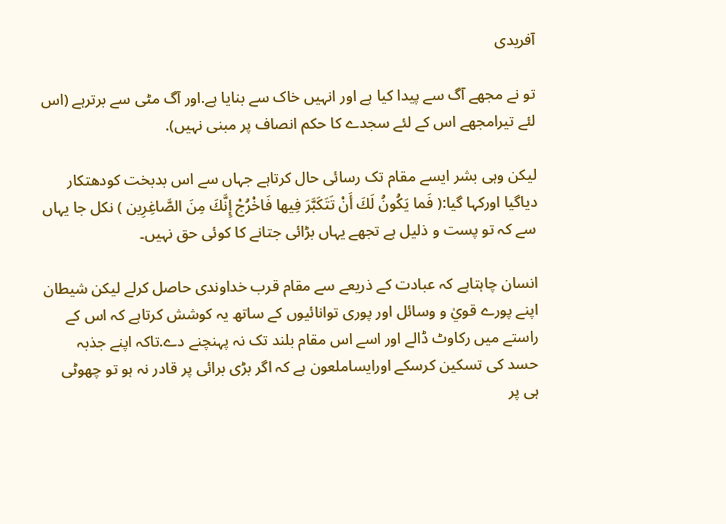آفریدی

تو نے مجھے آگ سے پیدا کیا ہے اور انہیں خاک سے بنایا ہے.اور آگ مٹی سے برترہے (اس لئے تیرامجھے اس کے لئے سجدے کا حکم انصاف پر مبنی نہیں).

لیکن وہی بشر ایسے مقام تک رسائی حال کرتاہے جہاں سے اس بدبخت کودھتکار دیاگیا اورکہا گیا:( فَما يَكُونُ لَكَ أَنْ تَتَكَبَّرَ فِیها فَاخْرُجْ إِنَّكَ مِنَ الصَّاغِرِین ) نکل جا یہاں سے کہ تو پست و ذلیل ہے تجھے یہاں بڑائی جتانے کا کوئی حق نہیں۔

انسان چاہتاہے کہ عبادت کے ذریعے سے مقام قرب خداوندی حاصل کرلے لیکن شیطان اپنے پورے قويٰ و وسائل اور پوری توانائیوں کے ساتھ یہ کوشش کرتاہے کہ اس کے راستے میں رکاوٹ ڈالے اور اسے اس مقام بلند تک نہ پہنچنے دے.تاکہ اپنے جذبہ حسد کی تسکین کرسکے اورایساملعون ہے کہ اگر بڑی برائی پر قادر نہ ہو تو چھوٹی ہی پر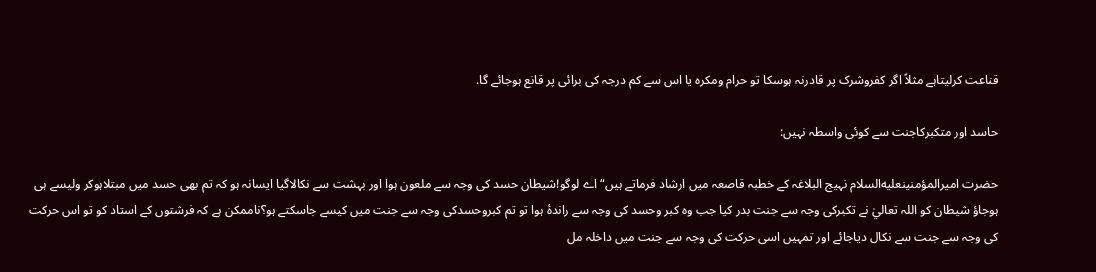قناعت کرلیتاہے مثلاً اگر کفروشرک پر قادرنہ ہوسکا تو حرام ومکرہ یا اس سے کم درجہ کی برائی پر قانع ہوجائے گا.

حاسد اور متکبرکاجنت سے کوئی واسطہ نہیں:

حضرت امیرالمؤمنینعليه‌السلام نہیج البلاغہ کے خطبہ قاصعہ میں ارشاد فرماتے ہیں“اے لوگو!شیطان حسد کی وجہ سے ملعون ہوا اور بہشت سے نکالاگیا ایسانہ ہو کہ تم بھی حسد میں مبتلاہوکر ولیسے ہی ہوجاؤ شیطان کو اللہ تعاليٰ نے تکبرکی وجہ سے جنت بدر کیا جب وہ کبر وحسد کی وجہ سے راندۀ ہوا تو تم کبروحسدکی وجہ سے جنت میں کیسے جاسکتے ہو؟ناممکن ہے کہ فرشتوں کے استاد کو تو اس حرکت کی وجہ سے جنت سے نکال دیاجائے اور تمہیں اسی حرکت کی وجہ سے جنت میں داخلہ مل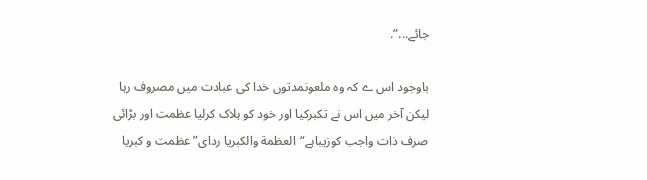جائے...”.

باوجود اس ے کہ وہ ملعونمدتوں خدا کی عبادت میں مصروف رہا لیکن آخر میں اس نے تکبرکیا اور خود کو ہلاک کرلیا عظمت اور بڑائی صرف ذات واجب کوزیباہے“العظمة والکبریا ردای”عظمت و کبریا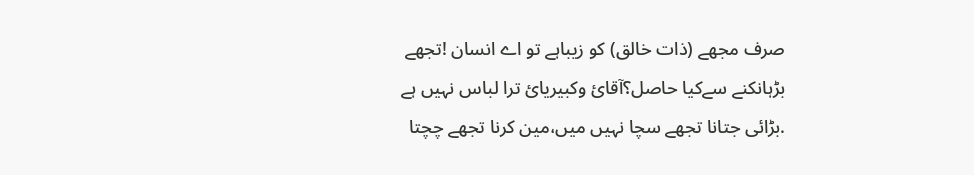صرف مجھے (ذات خالق) کو زیباہے تو اے انسان !تجھے بڑہانکنے سےکیا حاصل؟آقائ وکبیریائ ترا لباس نہیں ہے .بڑائی جتانا تجھے سچا نہیں میں،مین کرنا تجھے چچتا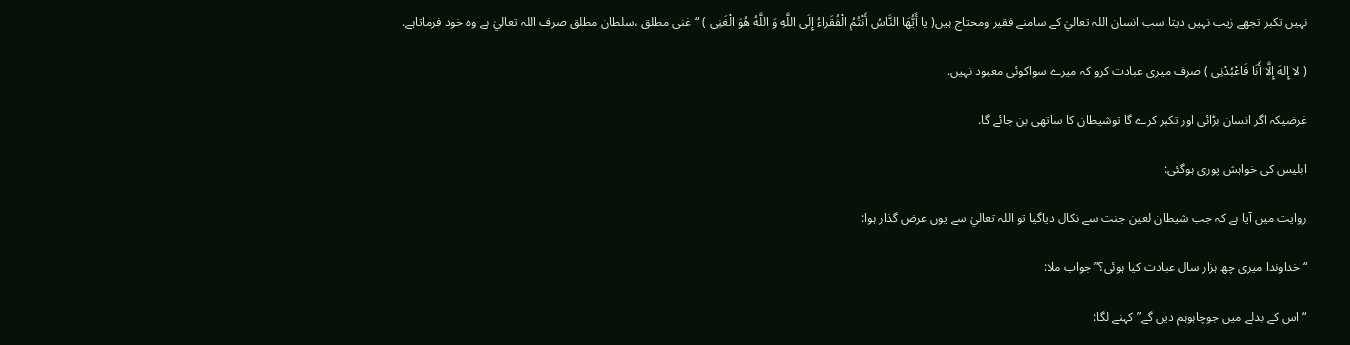نہیں تکبر تجھے زیب نہیں دیتا سب انسان اللہ تعاليٰ کے سامنے فقیر ومحتاج ہیں( یا أَيُّهَا النَّاسُ أَنْتُمُ الْفُقَراءُ إِلَى اللَّهِ وَ اللَّهُ هُوَ الْغَنِی ) “غنی مطلق ،سلطان مطلق صرف اللہ تعاليٰ ہے وہ خود فرماتاہے.

( لا إِلهَ إِلَّا أَنَا فَاعْبُدْنِی ) صرف میری عبادت کرو کہ میرے سواکوئی معبود نہیں.

غرضیکہ اگر انسان بڑائی اور تکبر کرے گا توشیطان کا ساتھی بن جائے گا.

ابلیس کی خواہش پوری ہوگئی:

روایت میں آیا ہے کہ جب شیطان لعین جنت سے نکال دیاگیا تو اللہ تعاليٰ سے یوں عرض گذار ہوا:

“خداوندا میری چھ ہزار سال عبادت کیا ہوئی؟”جواب ملا:

“اس کے بدلے میں جوچاہوہم دیں گے”کہنے لگا: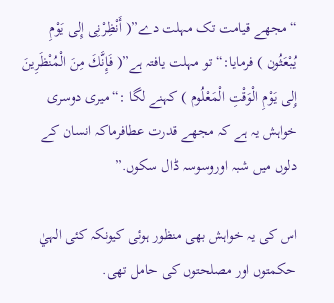“مجھے قیامت تک مہلت دے”( أَنْظِرْنِی إِلى يَوْمِ يُبْعَثُون ) فرمایا:“تو مہلت یافتہ ہے”( فَإِنَّكَ مِنَ الْمُنْظَرِینَ إِلى يَوْمِ الْوَقْتِ الْمَعْلُوم ) کہنے لگا :“میری دوسری خواہش یہ ہے کہ مجھے قدرت عطافرماکہ انسان کے دلوں میں شبہ اوروسوسہ ڈال سکوں.”

اس کی یہ خواہش بھی منظور ہوئی کیونکہ کئی الہيٰ حکمتوں اور مصلحتوں کی حامل تھی.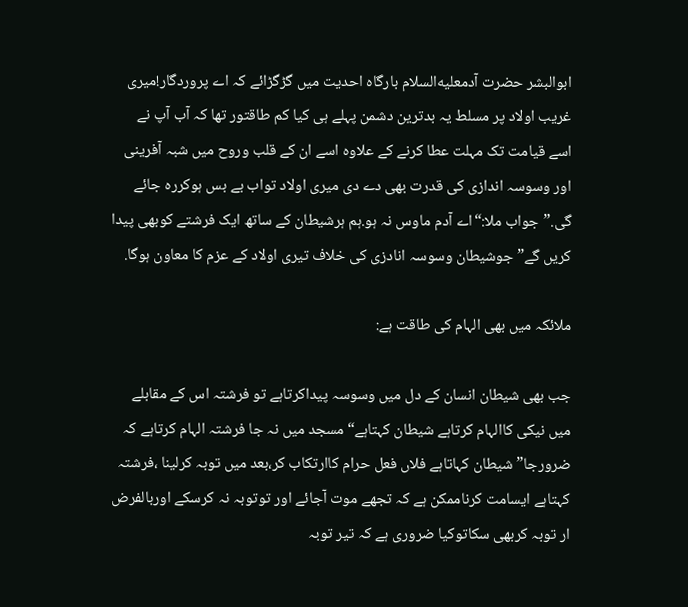ابوالبشر حضرت آدمعليه‌السلام بارگاہ احدیت میں گڑگڑائے کہ اے پروردگار!میری غریب اولاد پر مسلط یہ بدترین دشمن پہلے ہی کیا کم طاقتور تھا کہ آب آپ نے اسے قیامت تک مہلت عطا کرنے کے علاوہ اسے ان کے قلب وروح میں شبہ آفرینی اور وسوسہ اندازی کی قدرت بھی دے دی میری اولاد تواب بے بس ہوکررہ جائے گی.”جواب ملا:“اے آدم ماوس نہ ہو.ہم ہرشیطان کے ساتھ ایک فرشتے کوبھی پیدا کریں گے”جوشیطان وسوسہ انادزی کی خلاف تیری اولاد کے عزم کا معاون ہوگا.

ملائکہ میں بھی الہام کی طاقت ہے:

جب بھی شیطان انسان کے دل میں وسوسہ پیداکرتاہے تو فرشتہ اس کے مقابلے میں نیکی کاالہام کرتاہے شیطان کہتاہے“مسجد میں نہ جا فرشتہ الہام کرتاہے کہ ضرورجا”شیطان کہاتاہے فلاں فعل حرام کاارتکاب کر،بعد میں توبہ کرلینا ،فرشتہ کہتاہے ایسامت کرناممکن ہے کہ تجھے موت آجائے اور توتوبہ نہ کرسکے اوربالفرض ار توبہ کربھی سکاتوکیا ضروری ہے کہ تیر توبہ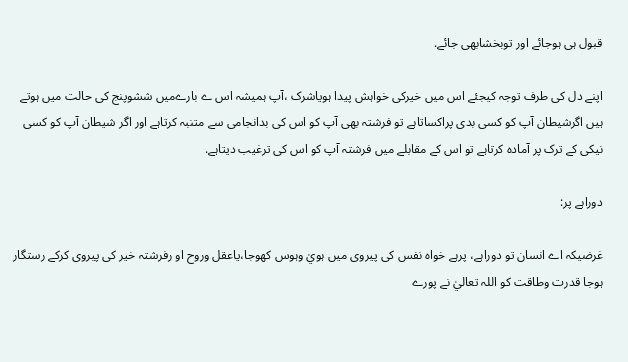قبول ہی ہوجائے اور توبخشابھی جائے.

اپنے دل کی طرف توجہ کیجئے اس میں خیرکی خواہش پیدا ہویاشرک ،آپ ہمیشہ اس ے بارےمیں ششوپنج کی حالت میں ہوتے ہیں اگرشیطان آپ کو کسی بدی پراکساتاہے تو فرشتہ بھی آپ کو اس کی بدانجامی سے متنبہ کرتاہے اور اگر شیطان آپ کو کسی نیکی کے ترک پر آمادہ کرتاہے تو اس کے مقابلے میں فرشتہ آپ کو اس کی ترغیب دیتاہے.

دوراہے پر:

غرضیکہ اے انسان تو دوراہے، پرہے خواہ نفس کی پیروی میں ہويٰ وہوس کھوجا،یاعقل وروح او رفرشتہ خیر کی پیروی کرکے رستگار ہوجا قدرت وطاقت کو اللہ تعاليٰ نے پورے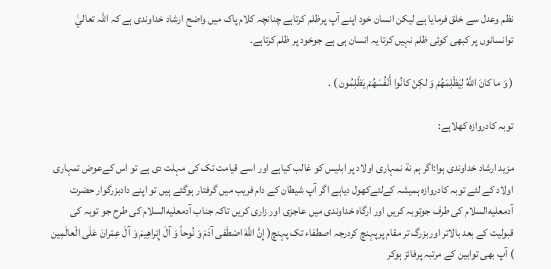نظم وعدل سے خلق فرمایا ہے لیکن انسان خود اپنے آپ پرظلم کرتاہے چنانچہ کلام پاک میں واضح ارشاد خداوندی ہے کہ اللہ تعاليٰ توانسانوں پر کبھی کوئی ظلم نہیں کرتا یہ انسان ہی ہے جوخود پر ظلم کرتاہے.

( وَ ما کانَ اللَّهُ لِيَظْلِمَهُمْ وَ لكِنْ کانُوا أَنْفُسَهُمْ يَظْلِمُون ) .

توبہ کادروازہ کھلاہے:

مزید ارشاد خداوندی ہوا:اگر ہم نة نمہاری اولاد پر ابلیس کو غالب کیاہے اور اسے قیامت تک کی مہلت دی ہے تو اس کےعوض تمہاری اولاد کے لئے توبہ کادروازہ ہمیشہ کےلئےکھول دیاہے اگر آپ شیطان کے دام فریب میں گرفتار ہوگئے ہیں تو اپنے دادبزرگوار حضرت آدمعليه‌السلام کی طرف جوتوبہ کریں اور ارگاہ خداوندی میں عاجزی اور زاری کریں تاکہ جناب آدمعليه‌السلام کی طرح جو توبہ کی قبولیت کے بعد بالاتر اوربزرگ تر مقام پرپہنچ کردرجہ اصطفاء تک پہنچ( إِنَّ اللَّهَ اصْطَفى آدَمَ وَ نُوحاً وَ آلَ إِبْراهِیمَ وَ آلَ عِمْرانَ عَلَى الْعالَمِین ) آپ بھی توابین کے مرتبہ پرفائز ہوکر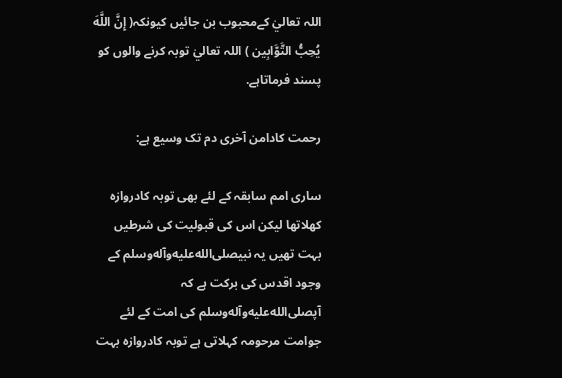اللہ تعاليٰ کےمحبوب بن جائیں کیونکہ( إِنَّ اللَّهَ يُحِبُّ التَّوَّابِین ) اللہ تعاليٰ توبہ کرنے والوں کو پسند فرماتاہے.

رحمت کادامن آخری دم تک وسیع ہے:

ساری امم سابقہ کے لئے بھی توبہ کادروازہ کھلاتھا لیکن اس کی قبولیت کی شرطیں بہت تھیں یہ نبیصلى‌الله‌عليه‌وآله‌وسلم کے وجود اقدس کی برکت ہے کہ آپصلى‌الله‌عليه‌وآله‌وسلم کی امت کے لئے جوامت مرحومہ کہلاتی ہے توبہ کادروازہ بہت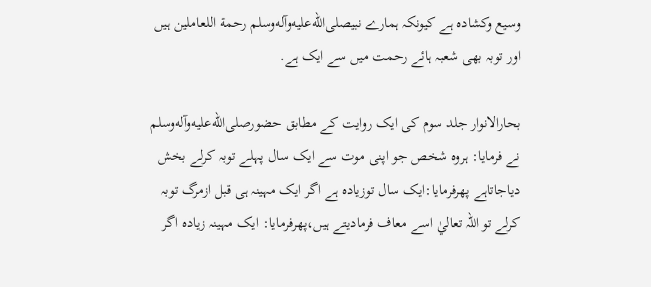وسیع وکشادہ ہے کیونکہ ہمارے نبیصلى‌الله‌عليه‌وآله‌وسلم رحمة اللعاملین ہیں اور توبہ بھی شعبہ ہائے رحمت میں سے ایک ہے.

بحارالانوار جلد سوم کی ایک روایت کے مطابق حضورصلى‌الله‌عليه‌وآله‌وسلم نے فرمایا: ہروہ شخص جو اپنی موت سے ایک سال پہلے توبہ کرلے بخش دیاجاتاہے پھرفرمایا:ایک سال توزیادہ ہے اگر ایک مہینہ ہی قبل ازمرگ توبہ کرلے تو اللہ تعاليٰ اسے معاف فرمادیتے ہیں،پھرفرمایا: ایک مہینہ زیادہ اگر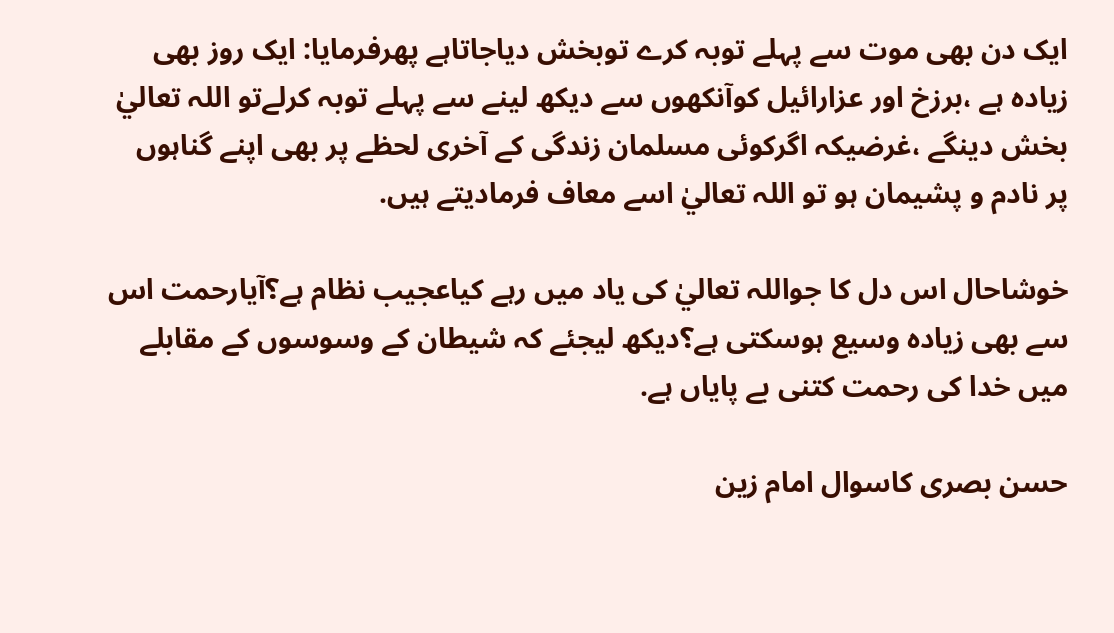ایک دن بھی موت سے پہلے توبہ کرے توبخش دیاجاتاہے پھرفرمایا: ایک روز بھی زیادہ ہے ،برزخ اور عزارائیل کوآنکھوں سے دیکھ لینے سے پہلے توبہ کرلےتو اللہ تعاليٰ بخش دینگے ،غرضیکہ اگرکوئی مسلمان زندگی کے آخری لحظے پر بھی اپنے گناہوں پر نادم و پشیمان ہو تو اللہ تعاليٰ اسے معاف فرمادیتے ہیں.

خوشاحال اس دل کا جواللہ تعاليٰ کی یاد میں رہے کیاعجیب نظام ہے؟آیارحمت اس سے بھی زیادہ وسیع ہوسکتی ہے؟دیکھ لیجئے کہ شیطان کے وسوسوں کے مقابلے میں خدا کی رحمت کتنی بے پایاں ہے.

حسن بصری کاسوال امام زین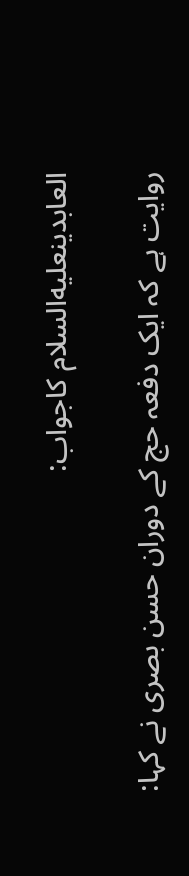العابدینعليه‌السلام کاجواب:

روایت ہے کہ ایک دفعہ حج کے دوران حسن بصری نے کہا: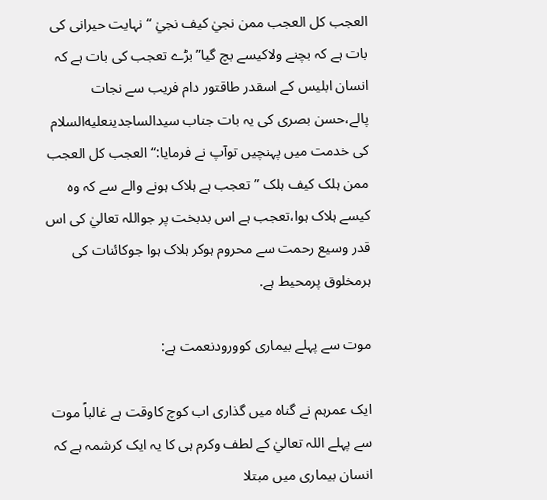العجب کل العجب ممن نجيٰ کیف نجيٰ “نہایت حیرانی کی بات ہے کہ بچنے ولاکیسے بچ گیا”بڑے تعجب کی بات ہے کہ انسان ابلیس کے اسقدر طاقتور دام فریب سے نجات پالے،حسن بصری کی یہ بات جناب سیدالساجدینعليه‌السلام کی خدمت میں پہنچیں توآپ نے فرمایا:“العجب کل العجب ممن ہلک کیف ہلک ”تعجب ہے ہلاک ہونے والے سے کہ وہ کیسے ہلاک ہوا،تعجب ہے اس بدبخت پر جواللہ تعاليٰ کی اس قدر وسیع رحمت سے محروم ہوکر ہلاک ہوا جوکائنات کی ہرمخلوق پرمحیط ہے.

موت سے پہلے بیماری کوورودنعمت ہے:

ایک عمرہم نے گناہ میں گذاری اب کوچ کاوقت ہے غالباً موت سے پہلے اللہ تعاليٰ کے لطف وکرم ہی کا یہ ایک کرشمہ ہے کہ انسان بیماری میں مبتلا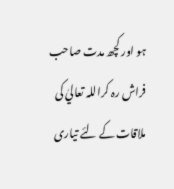ہو اور کچھ مدت صاحب فراش رہ کراللہ تعاليٰ کی ملاقات کے لئے تیاری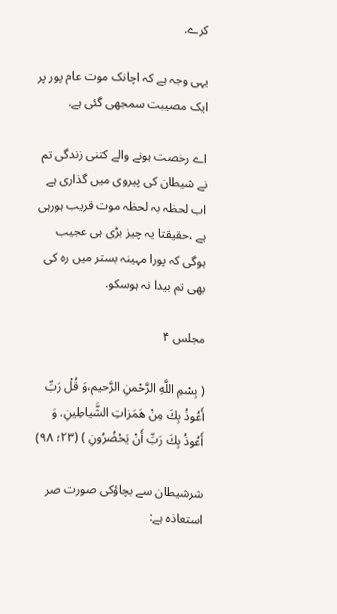کرے.

یہی وجہ ہے کہ اچانک موت عام پور پر ایک مصیبت سمجھی گئی ہے.

اے رخصت ہونے والے کتنی زندگی تم نے شیطان کی پیروی میں گذاری ہے اب لحظہ بہ لحظہ موت قریب ہورہی ہے ،حقیقتا یہ چیز بڑی ہی عجیب ہوگی کہ پورا مہینہ بستر میں رہ کی بھی تم بیدا نہ ہوسکو.

مجلس ۴

( بِسْمِ اللَّهِ الرَّحْمنِ الرَّحیم،وَ قُلْ رَبِّ أَعُوذُ بِكَ مِنْ هَمَزاتِ الشَّیاطِینِ. وَ أَعُوذُ بِكَ رَبِّ أَنْ يَحْضُرُونِ ) (۲۳؛ ۹۸)

شرشیطان سے بچاؤکی صورت صر استعاذہ ہے: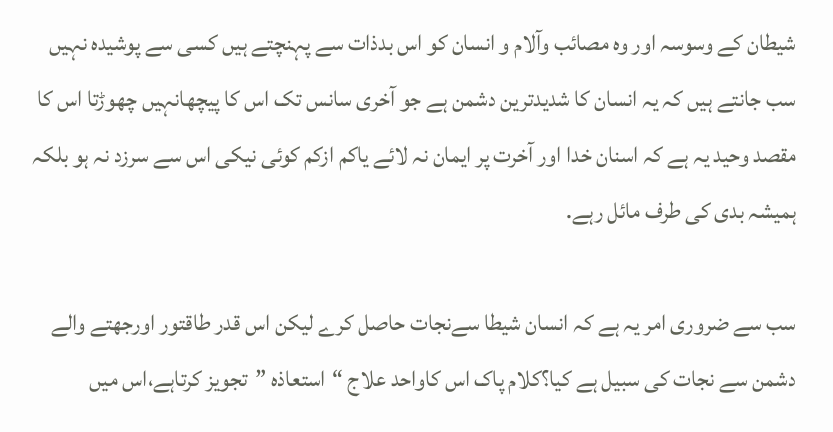شیطان کے وسوسہ اور وہ مصائب وآلام و انسان کو اس بدذات سے پہنچتے ہیں کسی سے پوشیدہ نہیں سب جانتے ہیں کہ یہ انسان کا شدیدترین دشمن ہے جو آخری سانس تک اس کا پیچھانہیں چھوڑتا اس کا مقصد وحید یہ ہے کہ اسنان خدا اور آخرت پر ایمان نہ لائے یاکم ازکم کوئی نیکی اس سے سرزد نہ ہو بلکہ ہمیشہ بدی کی طرف مائل رہے.

سب سے ضروری امر یہ ہے کہ انسان شیطا سےنجات حاصل کرے لیکن اس قدر طاقتور اورجھتے والے دشمن سے نجات کی سبیل ہے کیا؟کلام پاک اس کاواحد علاج “استعاذہ ”تجویز کرتاہے،اس میں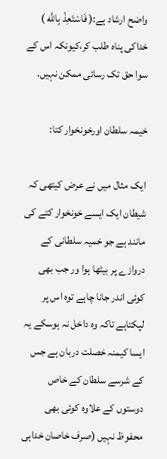واضح ارشاد ہے:( فَاسْتَعِذْ بِاللَّه ) خداکی پناہ طلب کر،کیونکہ اس کے سوا حق تک رسائی ممکن نہیں.

خیمہ سلطان اورخونخوار کتا:

ایک مثال میں نے عرض کیتھی کہ شیطان ایک ایسے خونخوار کتے کی مانند ہے جو خمیہ سلطانی کے دروازے پر بیٹھا ہوا ور جب بھی کوئی اندر جانا چاہے توہ اس پر لپکتاہے تاکہ وہ داخل نہ ہوسکے یہ ایسا کیمنہ خصلت دربان ہے جس کے شرسے سلطان کے خاص دوستوں کے علاوہ کوئی بھی محفوظ نہیں (صرف خاصان خداہی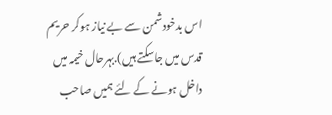اس بدخودشمن سے بے نیاز ہوکر حریم قدس میں جاسکتے ہیں).بہرحال خیمہ میں داخل ہونے کے لئے ہمیں صاحب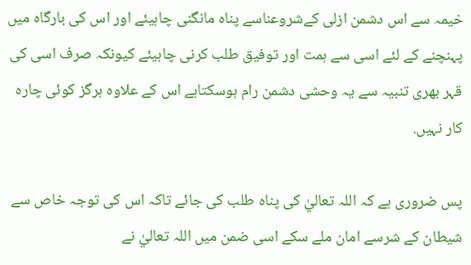خیمہ سے اس دشمن ازلی کےشروعناسے پناہ مانگنی چاہیئے اور اس کی بارگاہ میں پہنچنے کے لئے اسی سے ہمت اور توفیق طلب کرنی چاہیئے کیونکہ صرف اسی کی قہر بھری تنبیہ سے یہ وحشی دشمن رام ہوسکتاہے اس کے علاوہ ہرگز کوئی چارہ کار نہیں.

پس ضروری ہے کہ اللہ تعاليٰ کی پناہ طلب کی جائے تاکہ اس کی توجہ خاص سے شیطان کے شرسے امان ملے سکے اسی ضمن میں اللہ تعاليٰ نے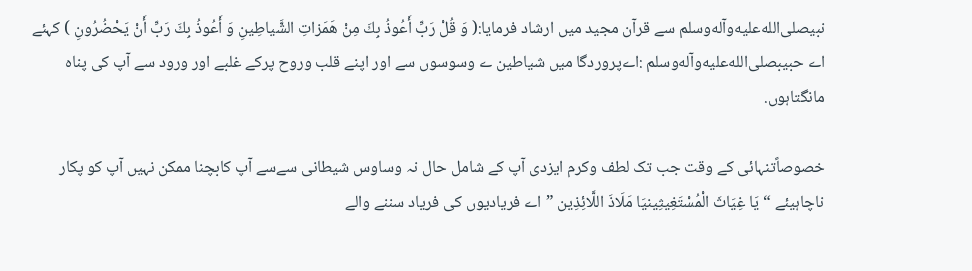نبیصلى‌الله‌عليه‌وآله‌وسلم سے قرآن مجید میں ارشاد فرمایا:( وَ قُلْ رَبِّ أَعُوذُ بِكَ مِنْ هَمَزاتِ الشَّیاطِینِ وَ أَعُوذُ بِكَ رَبِّ أَنْ يَحْضُرُونِ ) کہئے اے حبیبصلى‌الله‌عليه‌وآله‌وسلم :اےپروردگا میں شیاطین ے وسوسوں سے اور اپنے قلب وروح پرکے غلبے اور ورود سے آپ کی پناہ مانگتاہوں.

خصوصاًتنہائی کے وقت جب تک لطف وکرم ایزدی آپ کے شامل حال نہ وساوس شیطانی سےسے آپ کابچنا ممکن نہیں آپ کو پکار ناچاہیئے “يَا غِيَاثَ الْمُسْتَغِیثِینيَا مَلَاذَ اللَّائِذِین ”اے فریادیوں کی فریاد سننے والے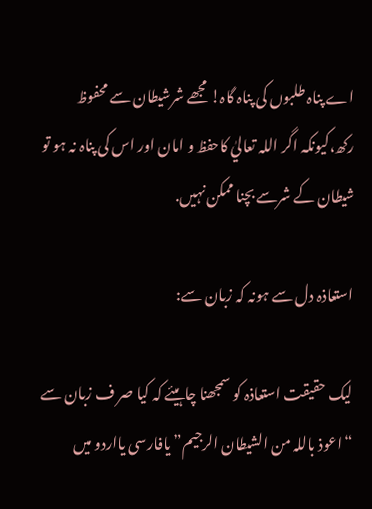اے پناہ طلبوں کی پناہ گاہ! مجھے شرشیطان سے محفوظ رکھ،کیونکہ اگر اللہ تعاليٰ کاحفظ و امان اور اس کی پناہ نہ ہو تو شیطان کے شرسے بچنا ممکن نہیں.

استعاذہ دل سے ہونہ کہ زبان سے:

لیک حقیقت استعاذہ کو سمجھنا چاہیئے کہ کیا صر ف زبان سے “اعوذ باللہ من الشیطان الرجیم” یافارسی یااردو میں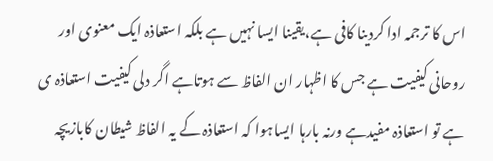اس کا ترجمہ ادا کردینا کافی ہے،یقینا ایسا نہیں ہے بلکہ استعاذہ ایک معنوی اور روحانی کیفیت ہے جس کا اظہار ان الفاظ سے ہوتاہے اگر دلی کیفیت استعاذہ ی ہے تو استعاذہ مفیدہے ورنہ بارہا ایساہوا کہ استعاذہ کے یہ الفاظ شیطان کابازیچہ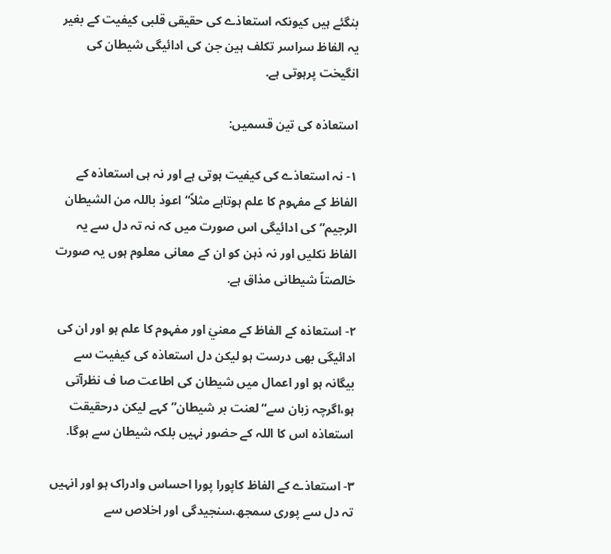بنگئے ہیں کیونکہ استعاذے کی حقیقی قلبی کیفیت کے بغیر یہ الفاظ سراسر تکلف ہین جن کی ادائیگی شیطان کی انگیخت پرہوتی ہے.

استعاذہ کی تین قسمیں:

۱- نہ استعاذے کی کیفیت ہوتی ہے اور نہ ہی استعاذہ کے الفاظ کے مفہوم کا علم ہوتاہے مثلاً“اعوذ باللہ من الشیطان الرجیم”کی ادائیگی اس صورت میں کہ نہ تہ دل سے یہ الفاظ نکلیں اور نہ ذہن کو ان کے معانی معلوم ہوں یہ صورت خالصتاً شیطانی مذاق ہے.

۲- استعاذہ کے الفاظ کے معنيٰ اور مفہوم کا علم ہو اور ان کی ادائیگی بھی درست ہو لیکن دل استعاذہ کی کیفیت سے بیگانہ ہو اور اعمال میں شیطان کی اطاعت صا ف نظرآتی ہو،اگرچہ زبان سے“لعنت بر شیطان”کہے لیکن درحقیقت استعاذہ اس کا اللہ کے حضور نہیں بلکہ شیطان سے ہوگا.

۳- استعاذے کے الفاظ کاپورا پورا احساس وادراک ہو اور انہیں تہ دل سے پوری سمجھ،سنجیدگی اور اخلاص سے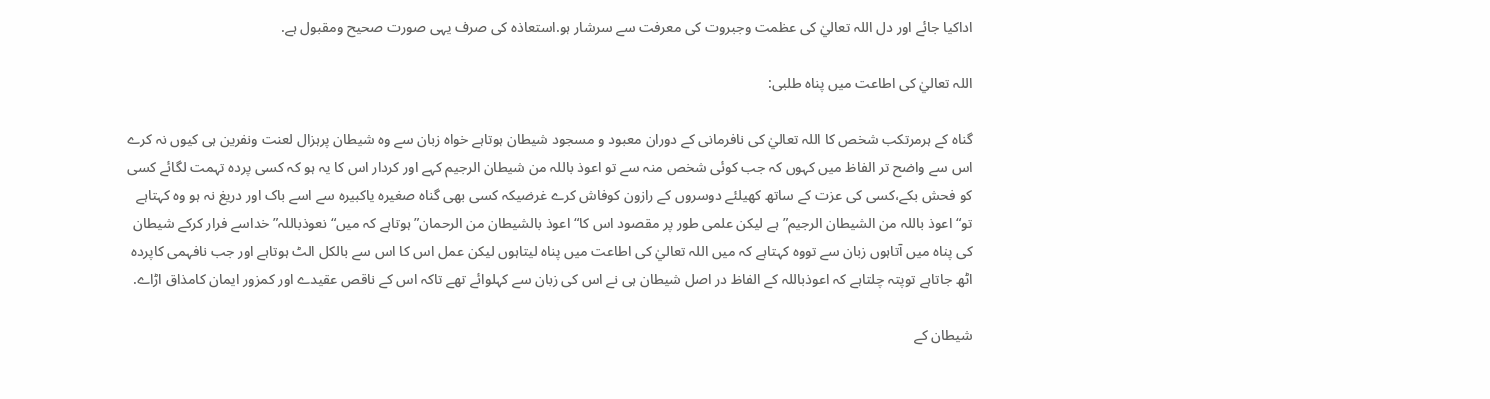اداکیا جائے اور دل اللہ تعاليٰ کی عظمت وجبروت کی معرفت سے سرشار ہو.استعاذہ کی صرف یہی صورت صحیح ومقبول ہے.

اللہ تعاليٰ کی اطاعت میں پناہ طلبی:

گناہ کے ہرمرتکب شخص کا اللہ تعاليٰ کی نافرمانی کے دوران معبود و مسجود شیطان ہوتاہے خواہ زبان سے وہ شیطان پرہزال لعنت ونفرین ہی کیوں نہ کرے اس سے واضح تر الفاظ میں کہوں کہ جب کوئی شخص منہ سے تو اعوذ باللہ من شیطان الرجیم کہے اور کردار اس کا یہ ہو کہ کسی پردہ تہمت لگائے کسی کو فحش بکے،کسی کی عزت کے ساتھ کھیلئے دوسروں کے رازون کوفاش کرے غرضیکہ کسی بھی گناہ صغیرہ یاکبیرہ سے اسے باک اور دریغ نہ ہو وہ کہتاہے تو“اعوذ باللہ من الشیطان الرجیم”ہے لیکن علمی طور پر مقصود اس کا“اعوذ بالشیطان من الرحمان” ہوتاہے کہ میں“نعوذباللہ” خداسے فرار کرکے شیطان کی پناہ میں آتاہوں زبان سے تووہ کہتاہے کہ میں اللہ تعاليٰ کی اطاعت میں پناہ لیتاہوں لیکن عمل اس کا اس سے بالکل الٹ ہوتاہے اور جب نافہمی کاپردہ اٹھ جاتاہے توپتہ چلتاہے کہ اعوذباللہ کے الفاظ در اصل شیطان ہی نے اس کی زبان سے کہلوائے تھے تاکہ اس کے ناقص عقیدے اور کمزور ایمان کامذاق اڑاے.

شیطان کے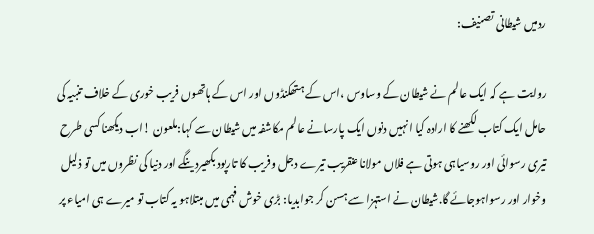ردمیں شیطانی تصنیف:

روایت ہے کہ ایک عالم نے شیطان کے وساوس ،اس کے ہتھکنڈوں اور اس کے ہاتھوں فریب خوری کے خلاف تنبیہ کی حامل ایک کتاب لکھنے کا ارادہ کیا انہیں دنوں ایک پارسانے عالم مکاشفہ میں شیطان سے کہا:ملعون !اب دیکھنا کسی طرح تیری رسوائی اور روسیاہی ہوتی ہے فلاں مولانا عنقریب تیرے دجل وفریب کا تارپود بکھیردینگے اور دنیا کی نظروں میں تو ذلیل وخوار اور رسواہوجائے گا.شیطان نے استہزا سے ہسن کر جوابدیا: بڑی خوش فہمی میں مبتلاہو یہ کتاب تو میرے ہی امیاء پر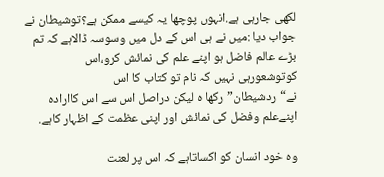لکھی جارہی ہے.انہوں پوچھا یہ کیسے ممکن ہے؟توشیطان نے جواب دیا :میں نے ہی اس کے دل میں وسوسہ ڈالاہے کہ تم بڑے عالم فاضل ہو اپنے علم کی نمائش کرو،اس کوتوشعورہی نہیں کہ نام تو کتاب کا اس نے“ردشیطان”رکھا ہ لیکن دراصل اس سے اس کاارادہ اپنےعلم وفضل کی نمائش اور اپنی عظمت کے اظہار کاہے.

وہ خود انسان کو اکساتاہے کہ اس پر لعنت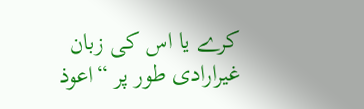کرے یا اس کی زبان غیرارادی طور پر “اعوذ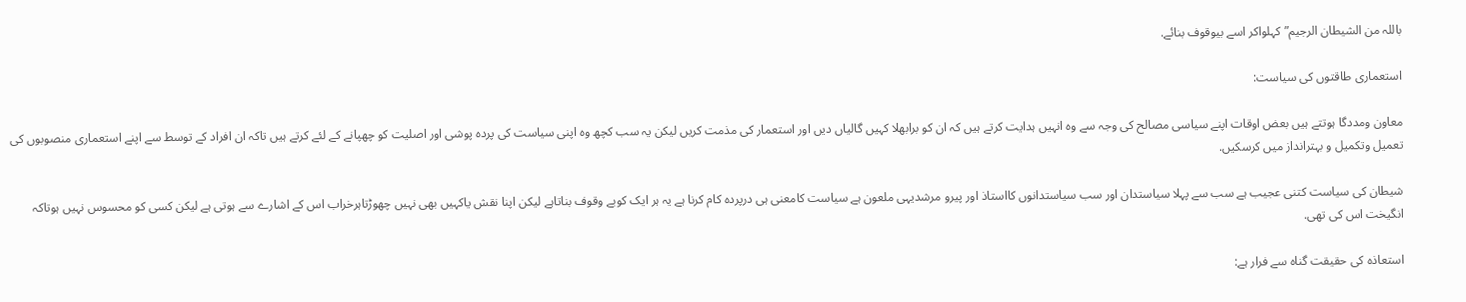باللہ من الشیطان الرجیم”کہلواکر اسے بیوقوف بنائے.

استعماری طاقتوں کی سیاست:

معاون ومددگا ہوتتے ہیں بعض اوقات اپنے سیاسی مصالح کی وجہ سے وہ انہیں ہدایت کرتے ہیں کہ ان کو برابھلا کہیں گالیاں دیں اور استعمار کی مذمت کریں لیکن یہ سب کچھ وہ اپنی سیاست کی پردہ پوشی اور اصلیت کو چھپانے کے لئے کرتے ہیں تاکہ ان افراد کے توسط سے اپنے استعماری منصوبوں کی تعمیل وتکمیل و بہترانداز میں کرسکیں.

شیطان کی سیاست کتنی عجیب ہے سب سے پہلا سیاستدان اور سب سیاستدانوں کااستاذ اور پیرو مرشدیہی ملعون ہے سیاست کامعنی ہی درپردہ کام کرنا ہے یہ ہر ایک کوبے وقوف بناتاہے لیکن اپنا نقش یاکہیں بھی نہیں چھوڑتاہرخراب اس کے اشارے سے ہوتی ہے لیکن کسی کو محسوس نہیں ہوتاکہ انگیخت اس کی تھی.

استعاذہ کی حقیقت گناہ سے فرار ہے: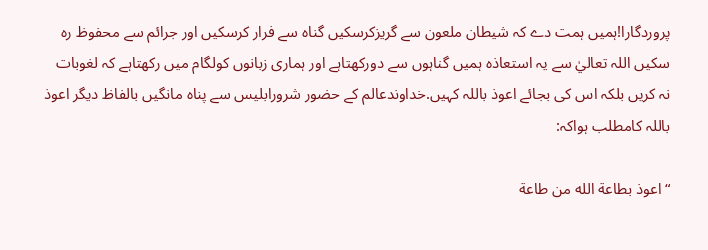پروردگارا!ہمیں ہمت دے کہ شیطان ملعون سے گریزکرسکیں گناہ سے فرار کرسکیں اور جرائم سے محفوظ رہ سکیں اللہ تعاليٰ سے یہ استعاذہ ہمیں گناہوں سے دورکھتاہے اور ہماری زبانوں کولگام میں رکھتاہے کہ لغوبات نہ کریں بلکہ اس کی بجائے اعوذ باللہ کہیں.خداوندعالم کے حضور شرورابلیس سے پناہ مانگیں بالفاظ دیگر اعوذ باللہ کامطلب ہواکہ:

“اعوذ بطاعة الله من طاعة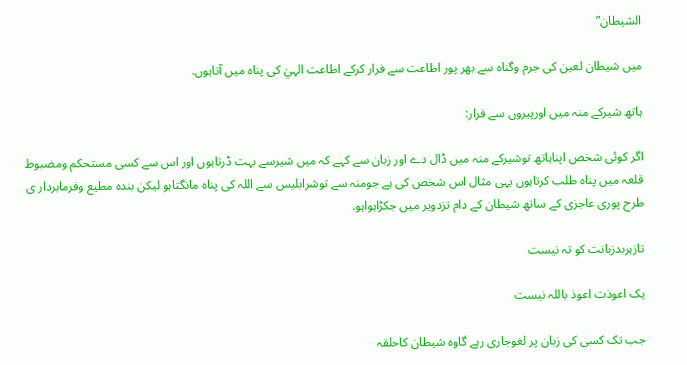الشیطان”

میں شیطان لعین کی جرم وگناہ سے بھر پور اطاعت سے فرار کرکے اطاعت الہيٰ کی پناہ میں آتاہوں.

ہاتھ شیرکے منہ میں اورپیروں سے فرار:

اگر کوئی شخص اپناہاتھ توشیرکے منہ میں ڈال دے اور زبان سے کہے کہ میں شیرسے بہت ڈرتاہوں اور اس سے کسی مستحکم ومضبوط قلعہ میں پناہ طلب کرتاہوں یہی مثال اس شخص کی ہے جومنہ سے توشرابلیس سے اللہ کی پناہ مانگتاہو لیکن بندہ مطیع وفرمابردار ی طرح پوری عاجزی کے ساتھ شیطان کے دام تزدویر میں جکڑاہواہو.

تازہربدزبانت کو تہ نیست

یک اعوذت اعوذ باللہ نیست

جب تک کسی کی زبان پر لغوجاری رہے گاوہ شیطان کاحلقہ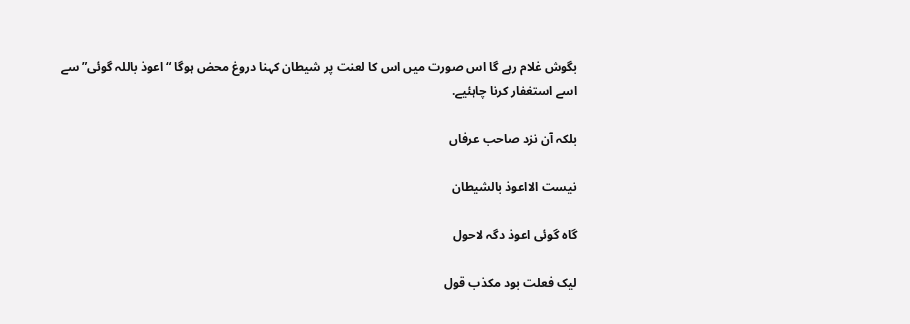بگوش غلام رہے گا اس صورت میں اس کا لعنت پر شیطان کہنا دروغ محض ہوگا “اعوذ باللہ گوئی”سے اسے استغفار کرنا چاہئیے.

بلکہ آن نزد صاحب عرفاں

نیست الااعوذ بالشیطان

گاہ گوئی اعوذ دگہ لاحول

لیک فعلت بود مکذب قول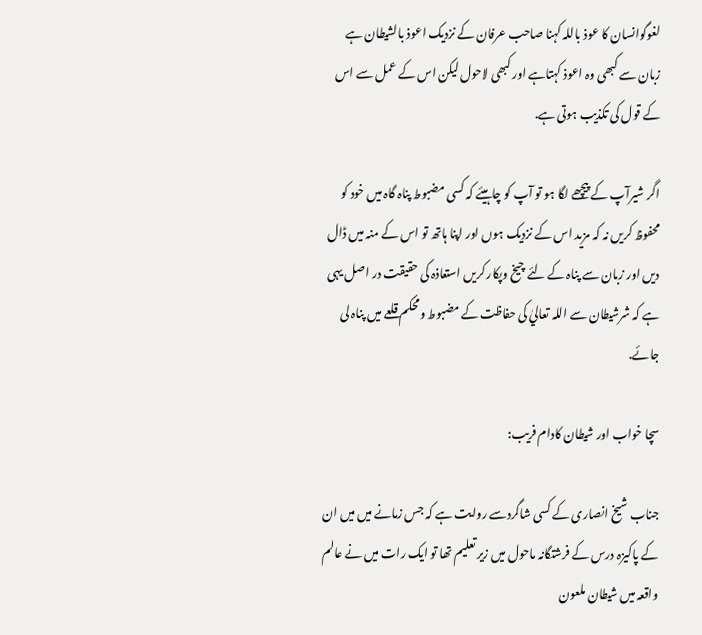لغوگوانسان کا عوذ باللہ کہنا صاحب عرفان کے نزدیک اعوذ بالشیطان ہے زبان سے کبھی وہ اعوذ کہتاہے اور کبھی لاحول لیکن اس کے عمل سے اس کے قول کی تکذیب ہوتی ہے.

اگر شیرآپ کے پیچھے لگا ہو تو آپ کو چاہیئے کہ کسی مضبوط پناہ گاہ میں خود کو محفوظ کریں نہ کہ مزید اس کے نزدیک ہوں اور اپنا ہاتھ تو اس کے منہ میں ڈال دیں اور زبان سے پناہ کے لئے چیخ وپکار کریں استعاذہ کی حقیقت در اصل یہی ہے کہ شرشیطان سے اللہ تعاليٰ کی حفاظت کے مضبوط ومحکم قلعے میں پناہ لی جائے.

سچا خواب اور شیطان کادام فریب:

جناب شیخ انصاری کے کسی شاگردسے روایت ہے کہ جس زمانے میں میں ان کے پاکیزہ درس کے فرشتگانہ ماحول میں زیر تعلیم تھا تو ایک رات میں نے عالم واقعہ میں شیطان ملعون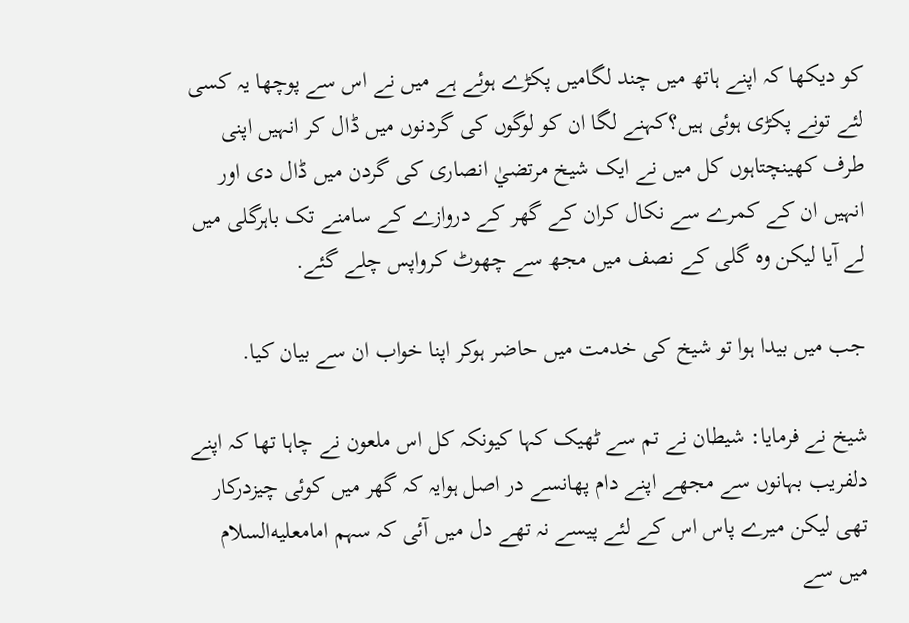کو دیکھا کہ اپنے ہاتھ میں چند لگامیں پکڑے ہوئے ہے میں نے اس سے پوچھا یہ کسی لئے تونے پکڑی ہوئی ہیں؟کہنے لگا ان کو لوگوں کی گردنوں میں ڈال کر انہیں اپنی طرف کھینچتاہوں کل میں نے ایک شیخ مرتضيٰ انصاری کی گردن میں ڈال دی اور انہیں ان کے کمرے سے نکال کران کے گھر کے دروازے کے سامنے تک باہرگلی میں لے آیا لیکن وہ گلی کے نصف میں مجھ سے چھوٹ کرواپس چلے گئے.

جب میں بیدا ہوا تو شیخ کی خدمت میں حاضر ہوکر اپنا خواب ان سے بیان کیا.

شیخ نے فرمایا: شیطان نے تم سے ٹھیک کہا کیونکہ کل اس ملعون نے چاہا تھا کہ اپنے دلفریب بہانوں سے مجھے اپنے دام پھانسے در اصل ہوایہ کہ گھر میں کوئی چیزدرکار تھی لیکن میرے پاس اس کے لئے پیسے نہ تھے دل میں آئی کہ سہم امامعليه‌السلام میں سے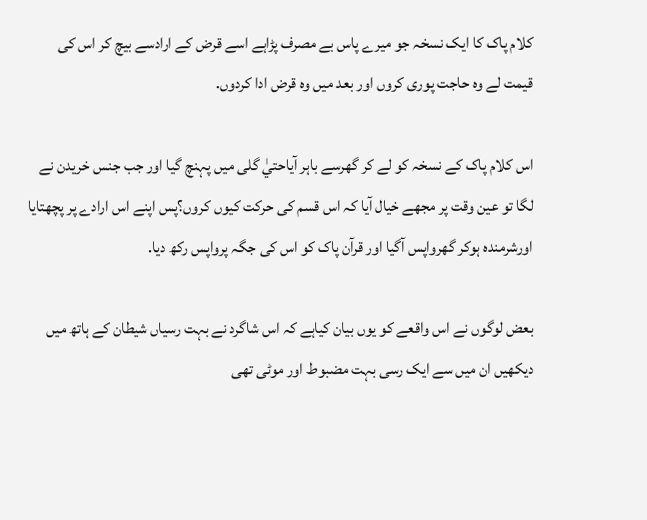کلام پاک کا ایک نسخہ جو میرے پاس بے مصرف پڑاہے اسے قرض کے ارادسے بیچ کر اس کی قیمت لے وہ حاجت پوری کروں اور بعد میں وہ قرض ادا کردوں.

اس کلام پاک کے نسخہ کو لے کر گھرسے باہر آیاحتيٰ گلی میں پہنچ گیا اور جب جنس خریدن نے لگا تو عین وقت پر مجھے خیال آیا کہ اس قسم کی حرکت کیوں کروں؟پس اپنے اس ارادے پر پچھتایا اورشرمندہ ہوکر گھرواپس آگیا اور قرآن پاک کو اس کی جگہ پرواپس رکھ دیا.

بعض لوگوں نے اس واقعے کو یوں بیان کیاہے کہ اس شاگرد نے بہت رسیاں شیطان کے ہاتھ میں دیکھیں ان میں سے ایک رسی بہت مضبوط اور موٹی تھی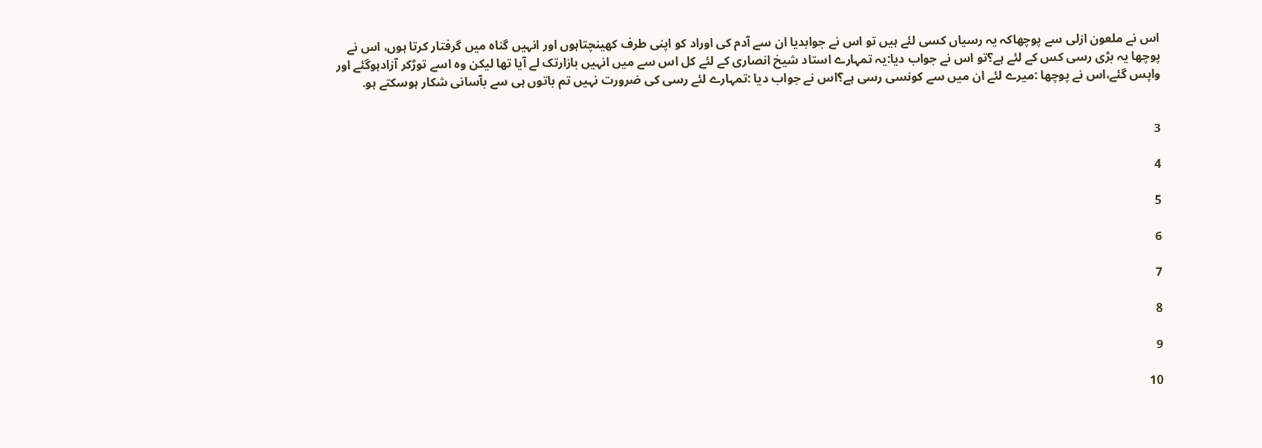اس نے ملعون ازلی سے پوچھاکہ یہ رسیاں کسی لئے ہیں تو اس نے جوابدیا ان سے آدم کی اوراد کو اپنی طرف کھینچتاہوں اور انہیں گناہ میں گرفتار کرتا ہوں، اس نے پوچھا یہ بڑی رسی کس کے لئے ہے؟تو اس نے جواب دیا:یہ تمہارے استاد شیخ انصاری کے لئے کل اس سے میں انہیں بازارتک لے آیا تھا لیکن وہ اسے توڑکر آزادہوگئے اور واپس گئے،اس نے پوچھا :میرے لئے ان میں سے کونسی رسی ہے؟اس نے جواب دیا :تمہارے لئے رسی کی ضرورت نہیں تم باتوں ہی سے بآسانی شکار ہوسکتے ہو.


3

4

5

6

7

8

9

10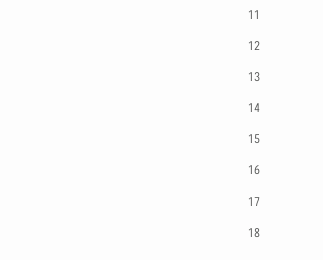11

12

13

14

15

16

17

18